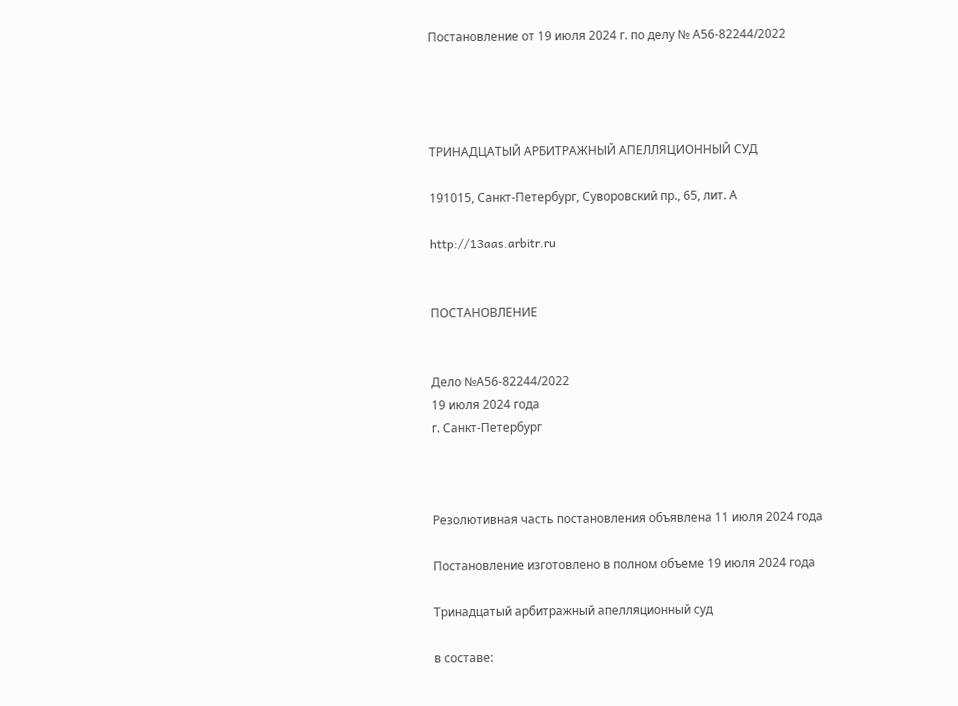Постановление от 19 июля 2024 г. по делу № А56-82244/2022




ТРИНАДЦАТЫЙ АРБИТРАЖНЫЙ АПЕЛЛЯЦИОННЫЙ СУД

191015, Санкт-Петербург, Суворовский пр., 65, лит. А

http://13aas.arbitr.ru


ПОСТАНОВЛЕНИЕ


Дело №А56-82244/2022
19 июля 2024 года
г. Санкт-Петербург



Резолютивная часть постановления объявлена 11 июля 2024 года

Постановление изготовлено в полном объеме 19 июля 2024 года

Тринадцатый арбитражный апелляционный суд

в составе: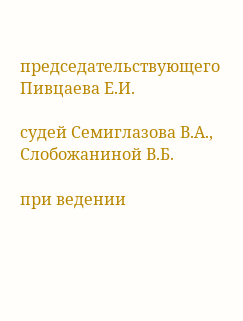председательствующего Пивцаева Е.И.

судей Семиглазова В.А., Слобожаниной В.Б.

при ведении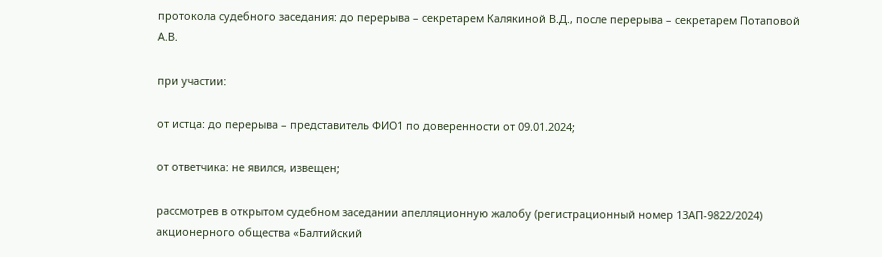протокола судебного заседания: до перерыва – секретарем Калякиной В.Д., после перерыва – секретарем Потаповой А.В.

при участии:

от истца: до перерыва – представитель ФИО1 по доверенности от 09.01.2024;

от ответчика: не явился, извещен;

рассмотрев в открытом судебном заседании апелляционную жалобу (регистрационный номер 13АП-9822/2024) акционерного общества «Балтийский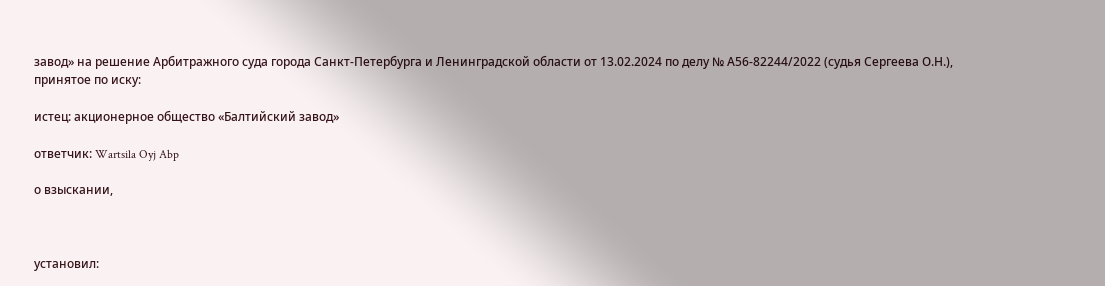завод» на решение Арбитражного суда города Санкт-Петербурга и Ленинградской области от 13.02.2024 по делу № А56-82244/2022 (судья Сергеева О.Н.), принятое по иску:

истец: акционерное общество «Балтийский завод»

ответчик: Wartsila Oyj Abp

о взыскании,



установил: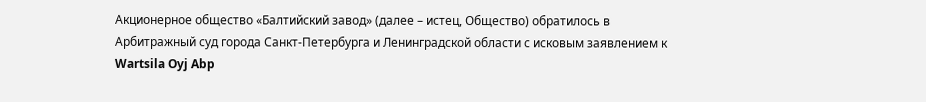Акционерное общество «Балтийский завод» (далее – истец, Общество) обратилось в Арбитражный суд города Санкт-Петербурга и Ленинградской области с исковым заявлением к Wartsila Oyj Abp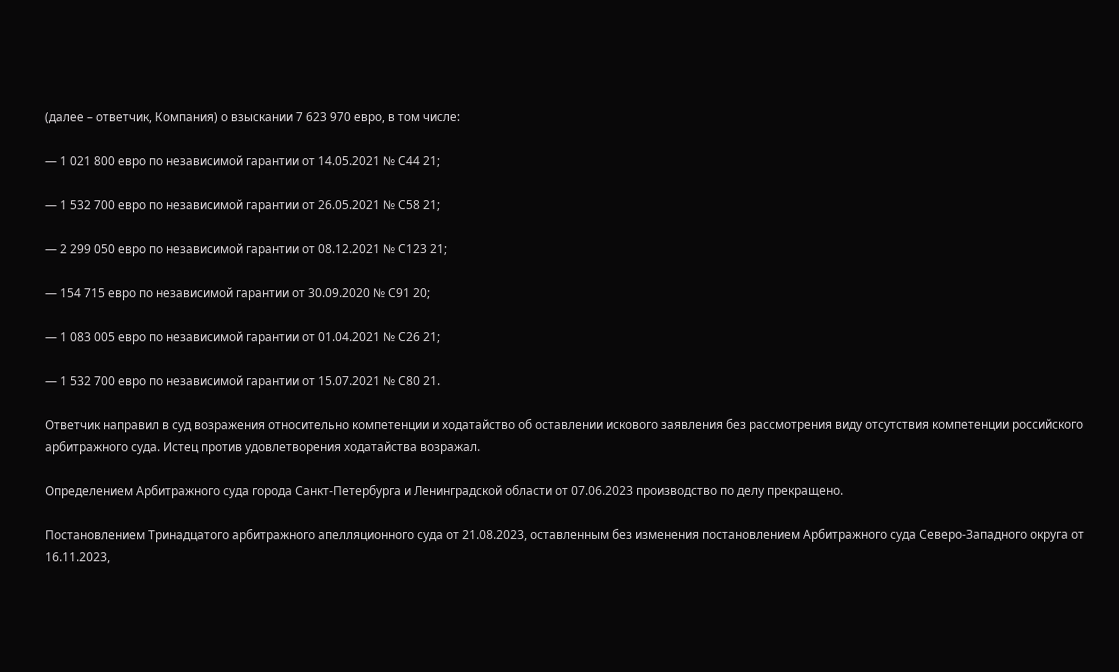(далее – ответчик, Компания) о взыскании 7 623 970 евро, в том числе:

— 1 021 800 евро по независимой гарантии от 14.05.2021 № С44 21;

— 1 532 700 евро по независимой гарантии от 26.05.2021 № С58 21;

— 2 299 050 евро по независимой гарантии от 08.12.2021 № С123 21;

— 154 715 евро по независимой гарантии от 30.09.2020 № С91 20;

— 1 083 005 евро по независимой гарантии от 01.04.2021 № С26 21;

— 1 532 700 евро по независимой гарантии от 15.07.2021 № С80 21.

Ответчик направил в суд возражения относительно компетенции и ходатайство об оставлении искового заявления без рассмотрения виду отсутствия компетенции российского арбитражного суда. Истец против удовлетворения ходатайства возражал.

Определением Арбитражного суда города Санкт-Петербурга и Ленинградской области от 07.06.2023 производство по делу прекращено.

Постановлением Тринадцатого арбитражного апелляционного суда от 21.08.2023, оставленным без изменения постановлением Арбитражного суда Северо-Западного округа от 16.11.2023,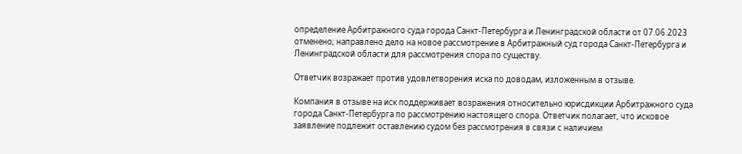определение Арбитражного суда города Санкт-Петербурга и Ленинградской области от 07.06.2023 отменено; направлено дело на новое рассмотрение в Арбитражный суд города Санкт-Петербурга и Ленинградской области для рассмотрения спора по существу.

Ответчик возражает против удовлетворения иска по доводам, изложенным в отзыве.

Компания в отзыве на иск поддерживает возражения относительно юрисдикции Арбитражного суда города Санкт-Петербурга по рассмотрению настоящего спора. Ответчик полагает, что исковое заявление подлежит оставлению судом без рассмотрения в связи с наличием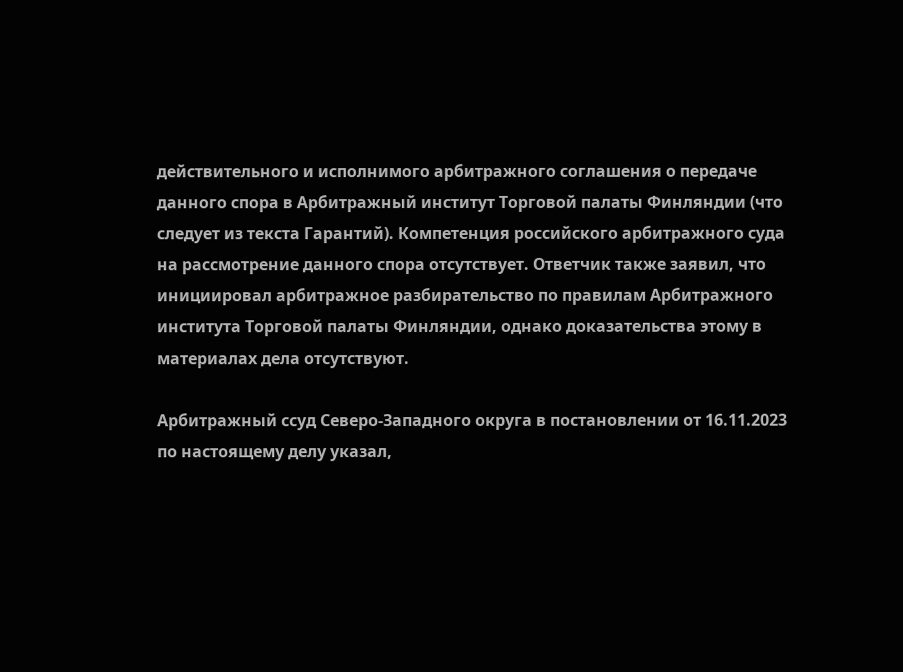действительного и исполнимого арбитражного соглашения о передаче данного спора в Арбитражный институт Торговой палаты Финляндии (что следует из текста Гарантий). Компетенция российского арбитражного суда на рассмотрение данного спора отсутствует. Ответчик также заявил, что инициировал арбитражное разбирательство по правилам Арбитражного института Торговой палаты Финляндии, однако доказательства этому в материалах дела отсутствуют.

Арбитражный ссуд Северо-Западного округа в постановлении от 16.11.2023 по настоящему делу указал,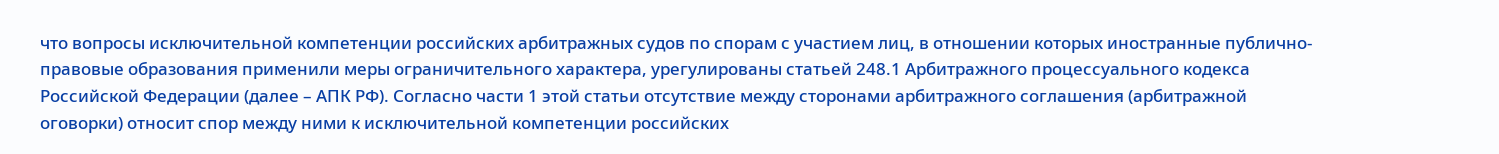что вопросы исключительной компетенции российских арбитражных судов по спорам с участием лиц, в отношении которых иностранные публично-правовые образования применили меры ограничительного характера, урегулированы статьей 248.1 Арбитражного процессуального кодекса Российской Федерации (далее – АПК РФ). Согласно части 1 этой статьи отсутствие между сторонами арбитражного соглашения (арбитражной оговорки) относит спор между ними к исключительной компетенции российских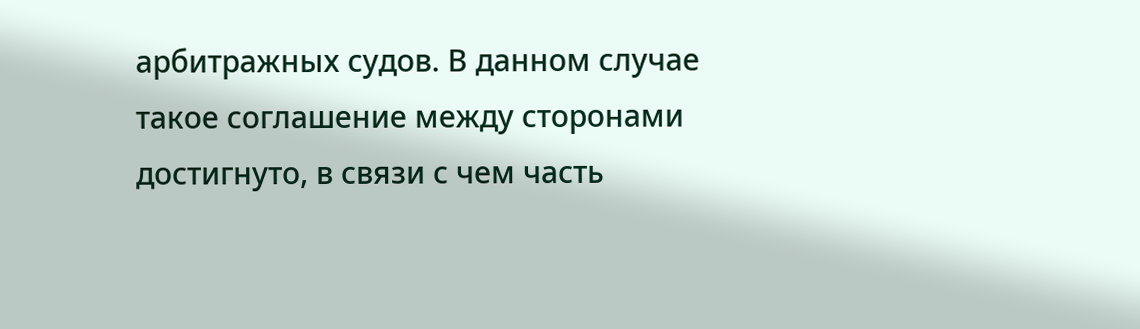арбитражных судов. В данном случае такое соглашение между сторонами достигнуто, в связи с чем часть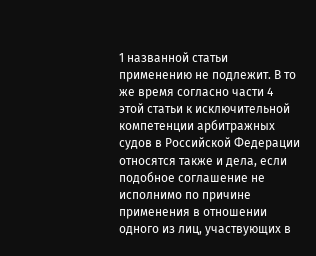1 названной статьи применению не подлежит. В то же время согласно части 4 этой статьи к исключительной компетенции арбитражных судов в Российской Федерации относятся также и дела, если подобное соглашение не исполнимо по причине применения в отношении одного из лиц, участвующих в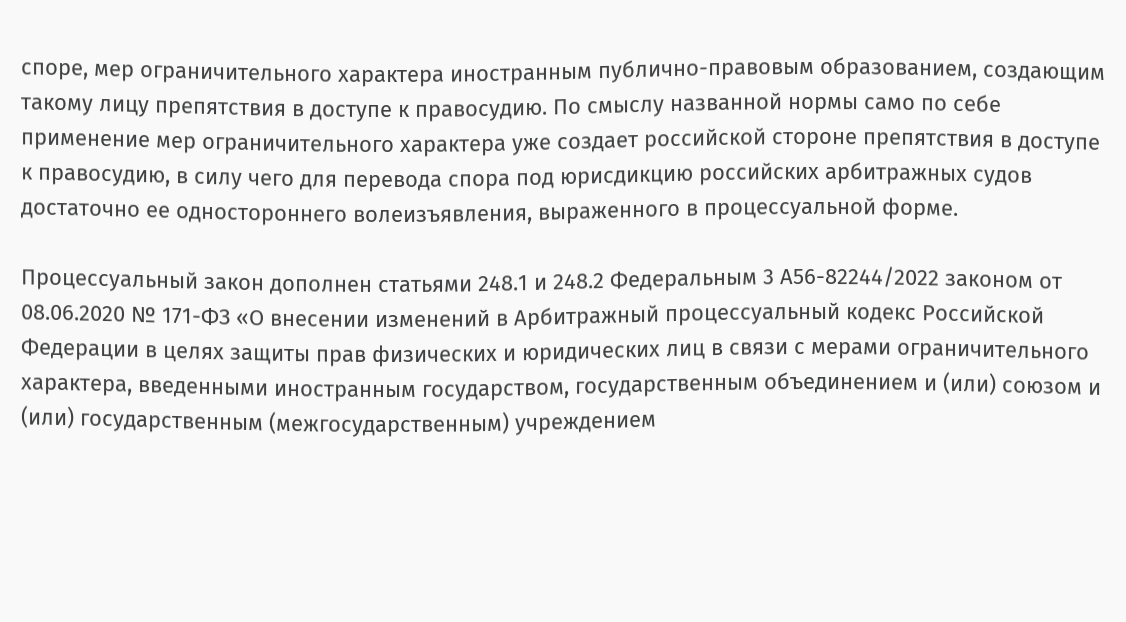споре, мер ограничительного характера иностранным публично-правовым образованием, создающим такому лицу препятствия в доступе к правосудию. По смыслу названной нормы само по себе применение мер ограничительного характера уже создает российской стороне препятствия в доступе к правосудию, в силу чего для перевода спора под юрисдикцию российских арбитражных судов достаточно ее одностороннего волеизъявления, выраженного в процессуальной форме.

Процессуальный закон дополнен статьями 248.1 и 248.2 Федеральным 3 А56-82244/2022 законом от 08.06.2020 № 171-ФЗ «О внесении изменений в Арбитражный процессуальный кодекс Российской Федерации в целях защиты прав физических и юридических лиц в связи с мерами ограничительного характера, введенными иностранным государством, государственным объединением и (или) союзом и (или) государственным (межгосударственным) учреждением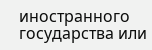иностранного государства или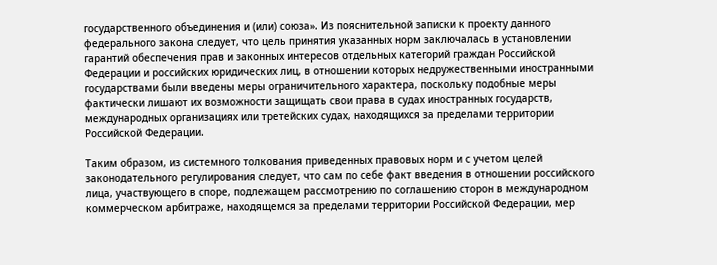государственного объединения и (или) союза». Из пояснительной записки к проекту данного федерального закона следует, что цель принятия указанных норм заключалась в установлении гарантий обеспечения прав и законных интересов отдельных категорий граждан Российской Федерации и российских юридических лиц, в отношении которых недружественными иностранными государствами были введены меры ограничительного характера, поскольку подобные меры фактически лишают их возможности защищать свои права в судах иностранных государств, международных организациях или третейских судах, находящихся за пределами территории Российской Федерации.

Таким образом, из системного толкования приведенных правовых норм и с учетом целей законодательного регулирования следует, что сам по себе факт введения в отношении российского лица, участвующего в споре, подлежащем рассмотрению по соглашению сторон в международном коммерческом арбитраже, находящемся за пределами территории Российской Федерации, мер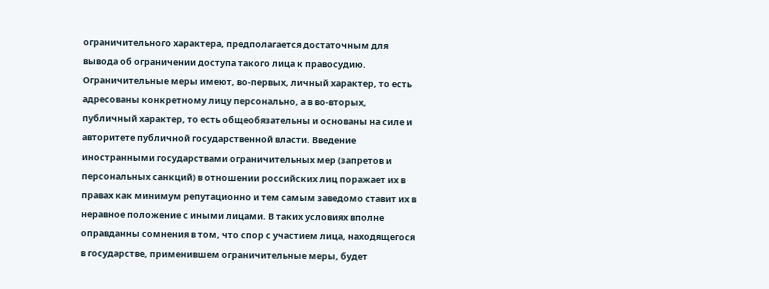ограничительного характера, предполагается достаточным для вывода об ограничении доступа такого лица к правосудию. Ограничительные меры имеют, во-первых, личный характер, то есть адресованы конкретному лицу персонально, а в во-вторых, публичный характер, то есть общеобязательны и основаны на силе и авторитете публичной государственной власти. Введение иностранными государствами ограничительных мер (запретов и персональных санкций) в отношении российских лиц поражает их в правах как минимум репутационно и тем самым заведомо ставит их в неравное положение с иными лицами. В таких условиях вполне оправданны сомнения в том, что спор с участием лица, находящегося в государстве, применившем ограничительные меры, будет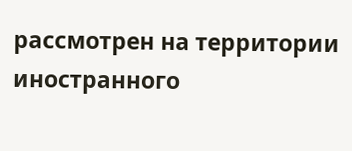рассмотрен на территории иностранного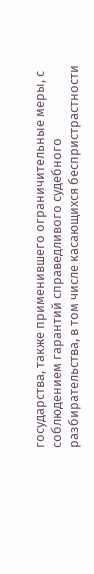государства, также применившего ограничительные меры, с соблюдением гарантий справедливого судебного разбирательства, в том числе касающихся беспристрастности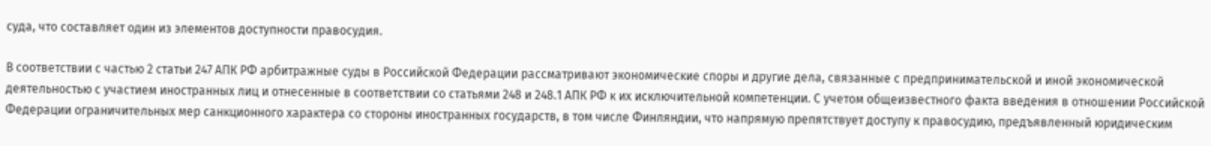суда, что составляет один из элементов доступности правосудия.

В соответствии с частью 2 статьи 247 АПК РФ арбитражные суды в Российской Федерации рассматривают экономические споры и другие дела, связанные с предпринимательской и иной экономической деятельностью с участием иностранных лиц и отнесенные в соответствии со статьями 248 и 248.1 АПК РФ к их исключительной компетенции. С учетом общеизвестного факта введения в отношении Российской Федерации ограничительных мер санкционного характера со стороны иностранных государств, в том числе Финляндии, что напрямую препятствует доступу к правосудию, предъявленный юридическим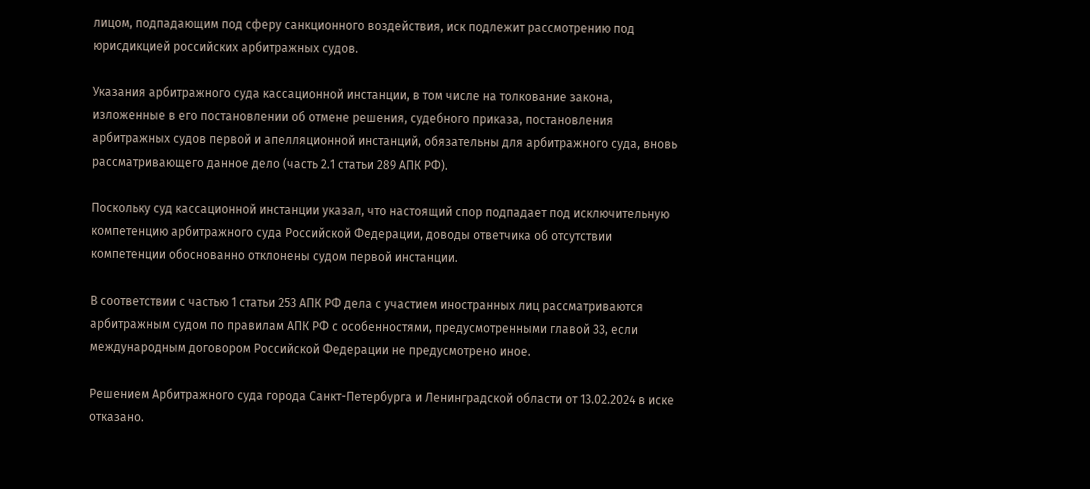лицом, подпадающим под сферу санкционного воздействия, иск подлежит рассмотрению под юрисдикцией российских арбитражных судов.

Указания арбитражного суда кассационной инстанции, в том числе на толкование закона, изложенные в его постановлении об отмене решения, судебного приказа, постановления арбитражных судов первой и апелляционной инстанций, обязательны для арбитражного суда, вновь рассматривающего данное дело (часть 2.1 статьи 289 АПК РФ).

Поскольку суд кассационной инстанции указал, что настоящий спор подпадает под исключительную компетенцию арбитражного суда Российской Федерации, доводы ответчика об отсутствии компетенции обоснованно отклонены судом первой инстанции.

В соответствии с частью 1 статьи 253 АПК РФ дела с участием иностранных лиц рассматриваются арбитражным судом по правилам АПК РФ с особенностями, предусмотренными главой 33, если международным договором Российской Федерации не предусмотрено иное.

Решением Арбитражного суда города Санкт-Петербурга и Ленинградской области от 13.02.2024 в иске отказано.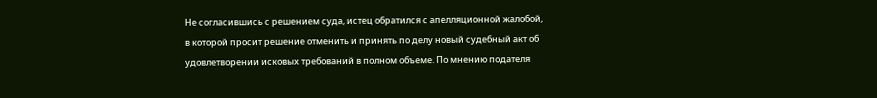Не согласившись с решением суда, истец обратился с апелляционной жалобой, в которой просит решение отменить и принять по делу новый судебный акт об удовлетворении исковых требований в полном объеме. По мнению подателя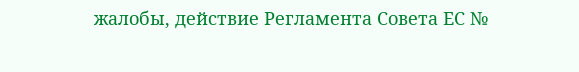жалобы, действие Регламента Совета ЕС №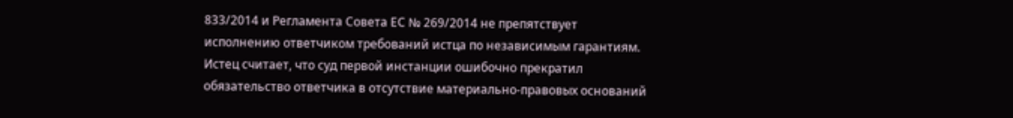833/2014 и Регламента Совета ЕС № 269/2014 не препятствует исполнению ответчиком требований истца по независимым гарантиям. Истец считает, что суд первой инстанции ошибочно прекратил обязательство ответчика в отсутствие материально-правовых оснований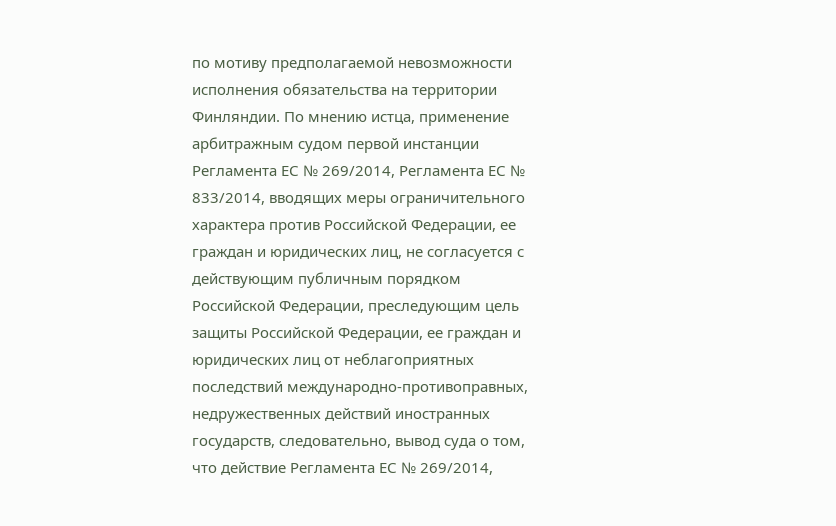по мотиву предполагаемой невозможности исполнения обязательства на территории Финляндии. По мнению истца, применение арбитражным судом первой инстанции Регламента ЕС № 269/2014, Регламента ЕС № 833/2014, вводящих меры ограничительного характера против Российской Федерации, ее граждан и юридических лиц, не согласуется с действующим публичным порядком Российской Федерации, преследующим цель защиты Российской Федерации, ее граждан и юридических лиц от неблагоприятных последствий международно-противоправных, недружественных действий иностранных государств, следовательно, вывод суда о том, что действие Регламента ЕС № 269/2014,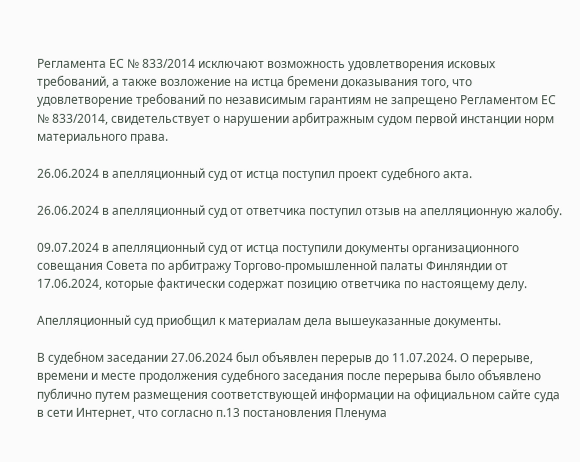Регламента ЕС № 833/2014 исключают возможность удовлетворения исковых требований, а также возложение на истца бремени доказывания того, что удовлетворение требований по независимым гарантиям не запрещено Регламентом ЕС № 833/2014, свидетельствует о нарушении арбитражным судом первой инстанции норм материального права.

26.06.2024 в апелляционный суд от истца поступил проект судебного акта.

26.06.2024 в апелляционный суд от ответчика поступил отзыв на апелляционную жалобу.

09.07.2024 в апелляционный суд от истца поступили документы организационного совещания Совета по арбитражу Торгово-промышленной палаты Финляндии от 17.06.2024, которые фактически содержат позицию ответчика по настоящему делу.

Апелляционный суд приобщил к материалам дела вышеуказанные документы.

В судебном заседании 27.06.2024 был объявлен перерыв до 11.07.2024. О перерыве, времени и месте продолжения судебного заседания после перерыва было объявлено публично путем размещения соответствующей информации на официальном сайте суда в сети Интернет, что согласно п.13 постановления Пленума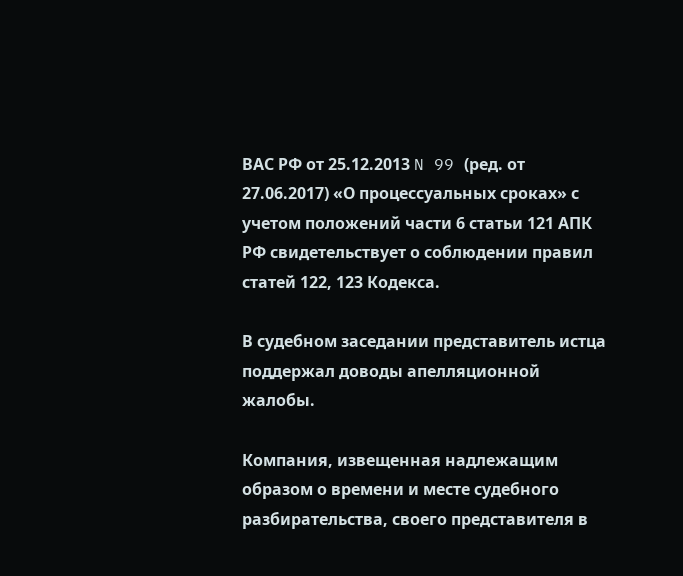ВАС РФ от 25.12.2013 N 99 (ред. от 27.06.2017) «О процессуальных сроках» с учетом положений части 6 статьи 121 АПК РФ свидетельствует о соблюдении правил статей 122, 123 Кодекса.

В судебном заседании представитель истца поддержал доводы апелляционной жалобы.

Компания, извещенная надлежащим образом о времени и месте судебного разбирательства, своего представителя в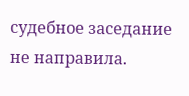судебное заседание не направила.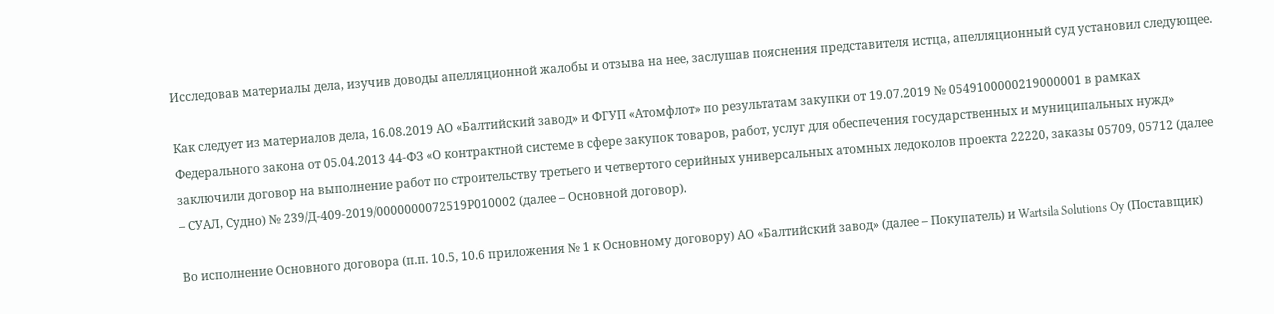Исследовав материалы дела, изучив доводы апелляционной жалобы и отзыва на нее, заслушав пояснения представителя истца, апелляционный суд установил следующее.

Как следует из материалов дела, 16.08.2019 АО «Балтийский завод» и ФГУП «Атомфлот» по результатам закупки от 19.07.2019 № 0549100000219000001 в рамках Федерального закона от 05.04.2013 44-ФЗ «О контрактной системе в сфере закупок товаров, работ, услуг для обеспечения государственных и муниципальных нужд» заключили договор на выполнение работ по строительству третьего и четвертого серийных универсальных атомных ледоколов проекта 22220, заказы 05709, 05712 (далее – СУАЛ, Судно) № 239/Д-409-2019/0000000072519Р010002 (далее – Основной договор).

Во исполнение Основного договора (п.п. 10.5, 10.6 приложения № 1 к Основному договору) АО «Балтийский завод» (далее – Покупатель) и Wartsila Solutions Oy (Поставщик)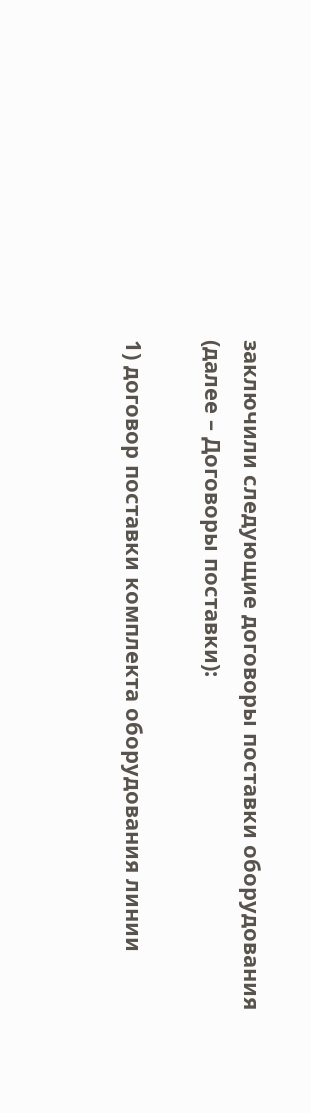заключили следующие договоры поставки оборудования (далее – Договоры поставки):

1) договор поставки комплекта оборудования линии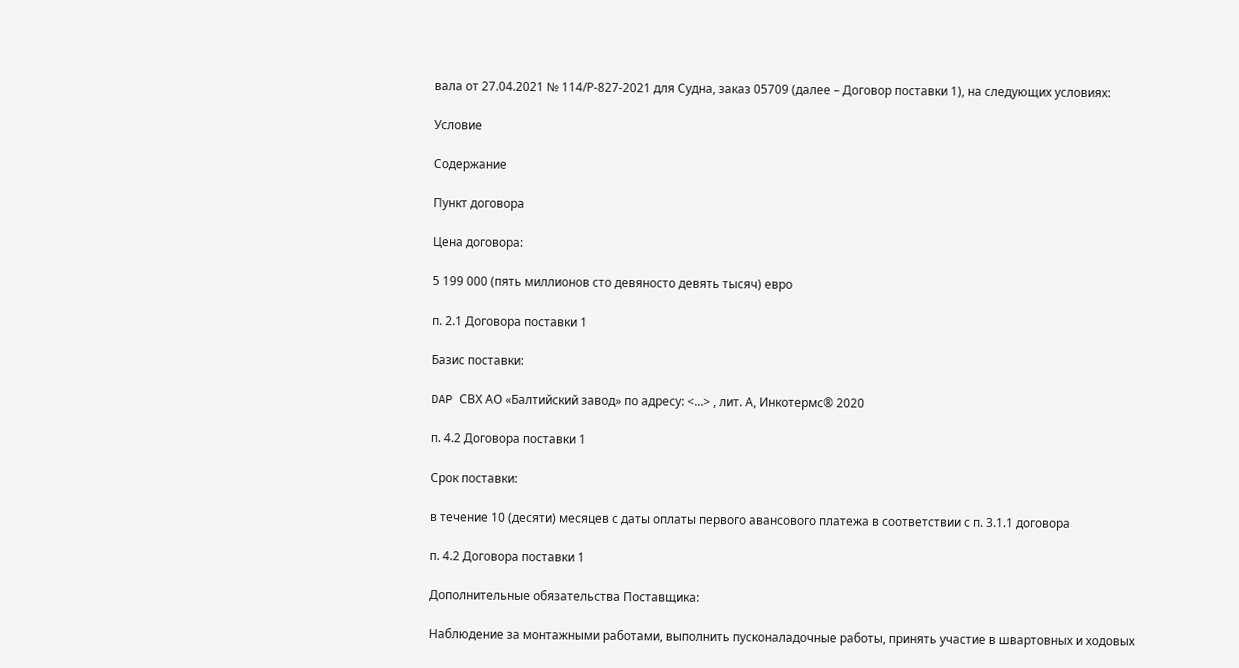вала от 27.04.2021 № 114/Р-827-2021 для Судна, заказ 05709 (далее – Договор поставки 1), на следующих условиях:

Условие

Содержание

Пункт договора

Цена договора:

5 199 000 (пять миллионов сто девяносто девять тысяч) евро

п. 2.1 Договора поставки 1

Базис поставки:

DAP СВХ АО «Балтийский завод» по адресу: <...> , лит. А, Инкотермс® 2020

п. 4.2 Договора поставки 1

Срок поставки:

в течение 10 (десяти) месяцев с даты оплаты первого авансового платежа в соответствии с п. 3.1.1 договора

п. 4.2 Договора поставки 1

Дополнительные обязательства Поставщика:

Наблюдение за монтажными работами, выполнить пусконаладочные работы, принять участие в швартовных и ходовых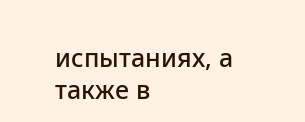испытаниях, а также в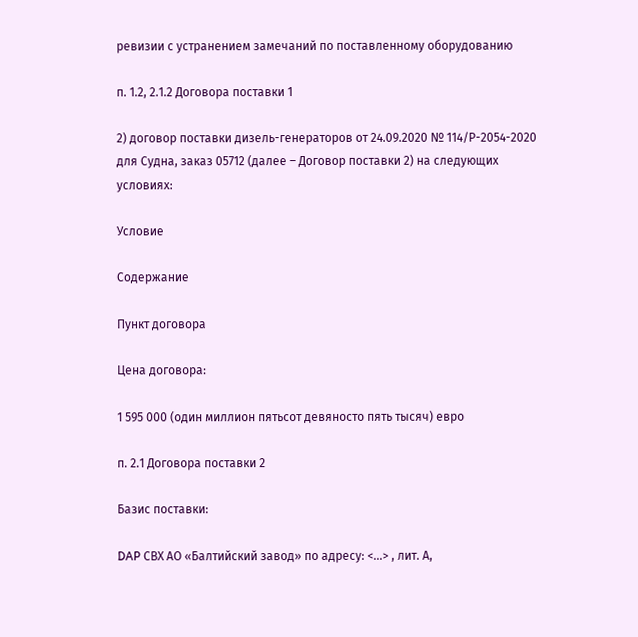ревизии с устранением замечаний по поставленному оборудованию

п. 1.2, 2.1.2 Договора поставки 1

2) договор поставки дизель-генераторов от 24.09.2020 № 114/Р-2054-2020 для Судна, заказ 05712 (далее – Договор поставки 2) на следующих условиях:

Условие

Содержание

Пункт договора

Цена договора:

1 595 000 (один миллион пятьсот девяносто пять тысяч) евро

п. 2.1 Договора поставки 2

Базис поставки:

DAP СВХ АО «Балтийский завод» по адресу: <...> , лит. А,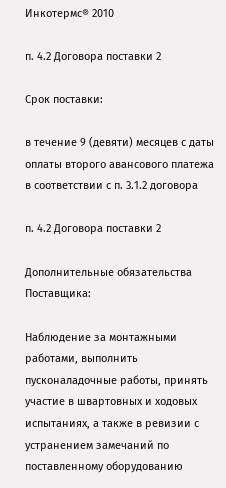Инкотермс® 2010

п. 4.2 Договора поставки 2

Срок поставки:

в течение 9 (девяти) месяцев с даты оплаты второго авансового платежа в соответствии с п. 3.1.2 договора

п. 4.2 Договора поставки 2

Дополнительные обязательства Поставщика:

Наблюдение за монтажными работами, выполнить пусконаладочные работы, принять участие в швартовных и ходовых испытаниях, а также в ревизии с устранением замечаний по поставленному оборудованию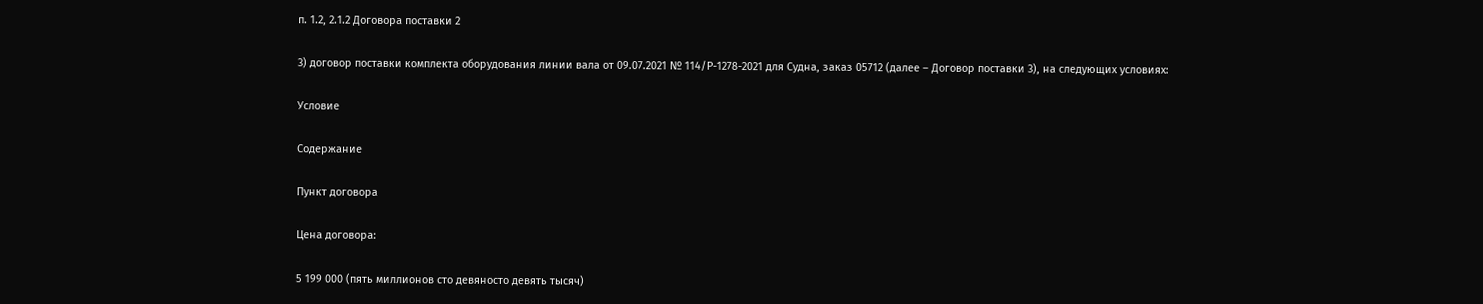п. 1.2, 2.1.2 Договора поставки 2

3) договор поставки комплекта оборудования линии вала от 09.07.2021 № 114/Р-1278-2021 для Судна, заказ 05712 (далее – Договор поставки 3), на следующих условиях:

Условие

Содержание

Пункт договора

Цена договора:

5 199 000 (пять миллионов сто девяносто девять тысяч)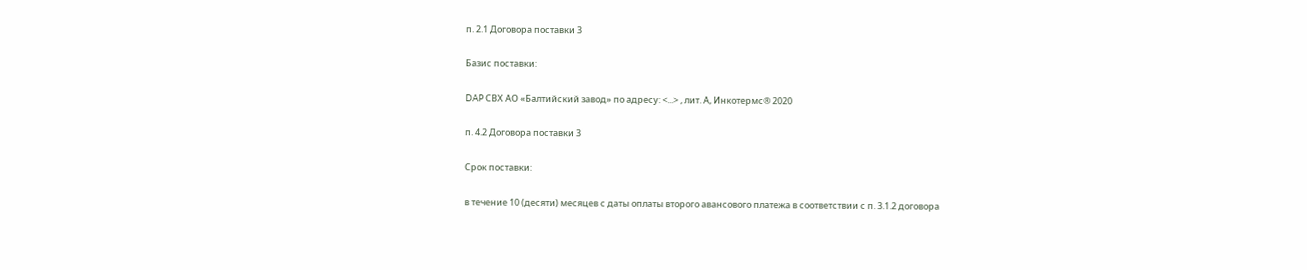п. 2.1 Договора поставки 3

Базис поставки:

DAP СВХ АО «Балтийский завод» по адресу: <...> , лит. А, Инкотермс® 2020

п. 4.2 Договора поставки 3

Срок поставки:

в течение 10 (десяти) месяцев с даты оплаты второго авансового платежа в соответствии с п. 3.1.2 договора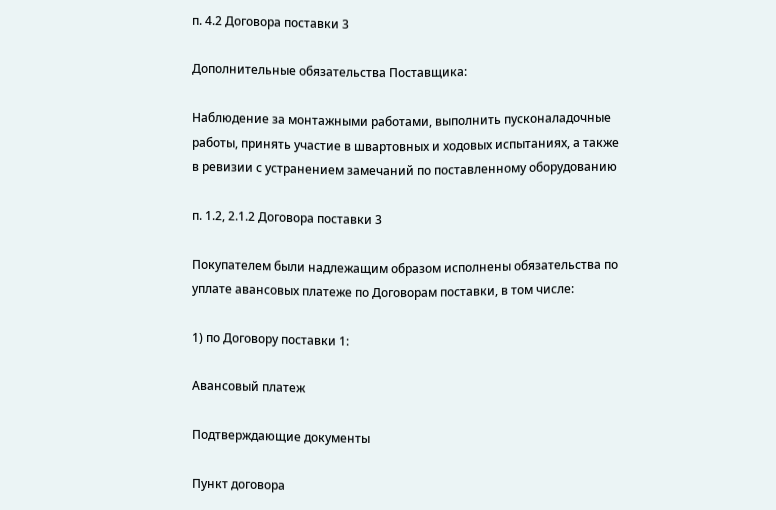п. 4.2 Договора поставки 3

Дополнительные обязательства Поставщика:

Наблюдение за монтажными работами, выполнить пусконаладочные работы, принять участие в швартовных и ходовых испытаниях, а также в ревизии с устранением замечаний по поставленному оборудованию

п. 1.2, 2.1.2 Договора поставки 3

Покупателем были надлежащим образом исполнены обязательства по уплате авансовых платеже по Договорам поставки, в том числе:

1) по Договору поставки 1:

Авансовый платеж

Подтверждающие документы

Пункт договора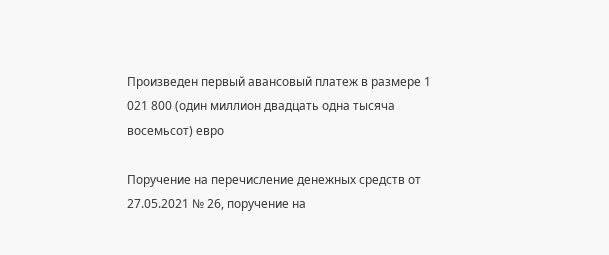Произведен первый авансовый платеж в размере 1 021 800 (один миллион двадцать одна тысяча восемьсот) евро

Поручение на перечисление денежных средств от 27.05.2021 № 26, поручение на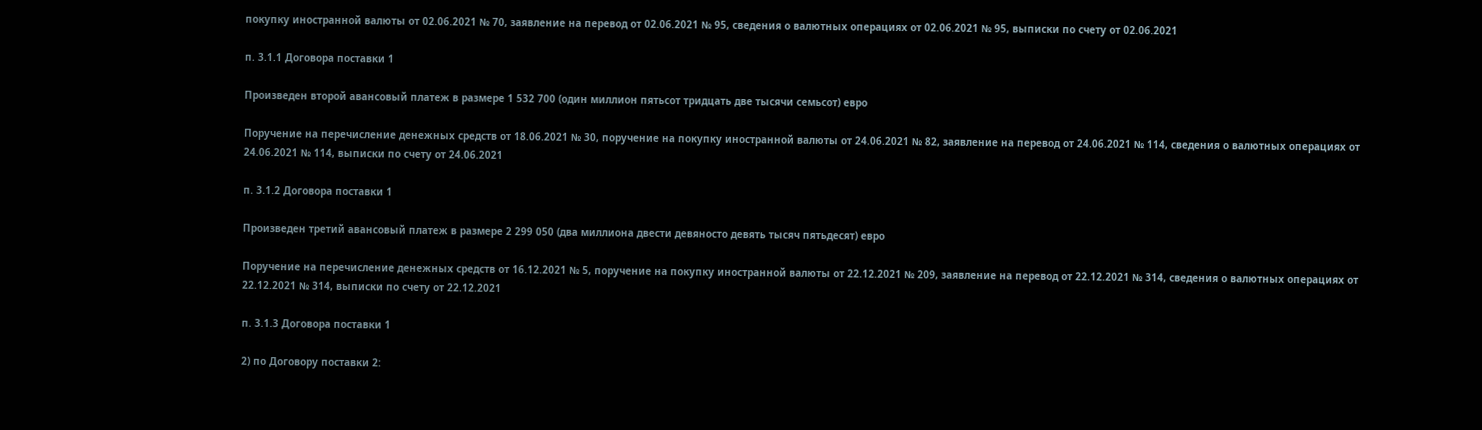покупку иностранной валюты от 02.06.2021 № 70, заявление на перевод от 02.06.2021 № 95, сведения о валютных операциях от 02.06.2021 № 95, выписки по счету от 02.06.2021

п. 3.1.1 Договора поставки 1

Произведен второй авансовый платеж в размере 1 532 700 (один миллион пятьсот тридцать две тысячи семьсот) евро

Поручение на перечисление денежных средств от 18.06.2021 № 30, поручение на покупку иностранной валюты от 24.06.2021 № 82, заявление на перевод от 24.06.2021 № 114, сведения о валютных операциях от 24.06.2021 № 114, выписки по счету от 24.06.2021

п. 3.1.2 Договора поставки 1

Произведен третий авансовый платеж в размере 2 299 050 (два миллиона двести девяносто девять тысяч пятьдесят) евро

Поручение на перечисление денежных средств от 16.12.2021 № 5, поручение на покупку иностранной валюты от 22.12.2021 № 209, заявление на перевод от 22.12.2021 № 314, сведения о валютных операциях от 22.12.2021 № 314, выписки по счету от 22.12.2021

п. 3.1.3 Договора поставки 1

2) по Договору поставки 2: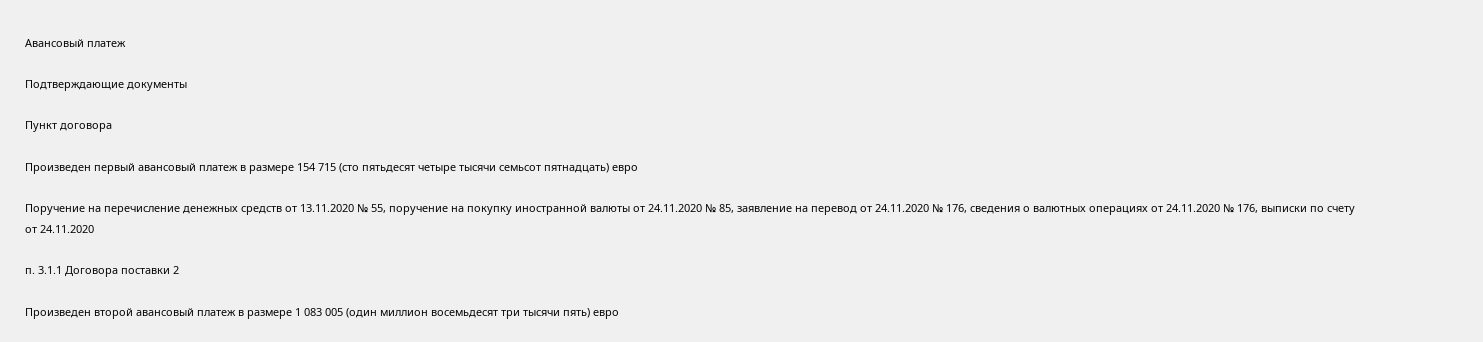Авансовый платеж

Подтверждающие документы

Пункт договора

Произведен первый авансовый платеж в размере 154 715 (сто пятьдесят четыре тысячи семьсот пятнадцать) евро

Поручение на перечисление денежных средств от 13.11.2020 № 55, поручение на покупку иностранной валюты от 24.11.2020 № 85, заявление на перевод от 24.11.2020 № 176, сведения о валютных операциях от 24.11.2020 № 176, выписки по счету от 24.11.2020

п. 3.1.1 Договора поставки 2

Произведен второй авансовый платеж в размере 1 083 005 (один миллион восемьдесят три тысячи пять) евро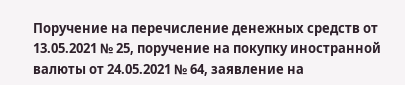Поручение на перечисление денежных средств от 13.05.2021 № 25, поручение на покупку иностранной валюты от 24.05.2021 № 64, заявление на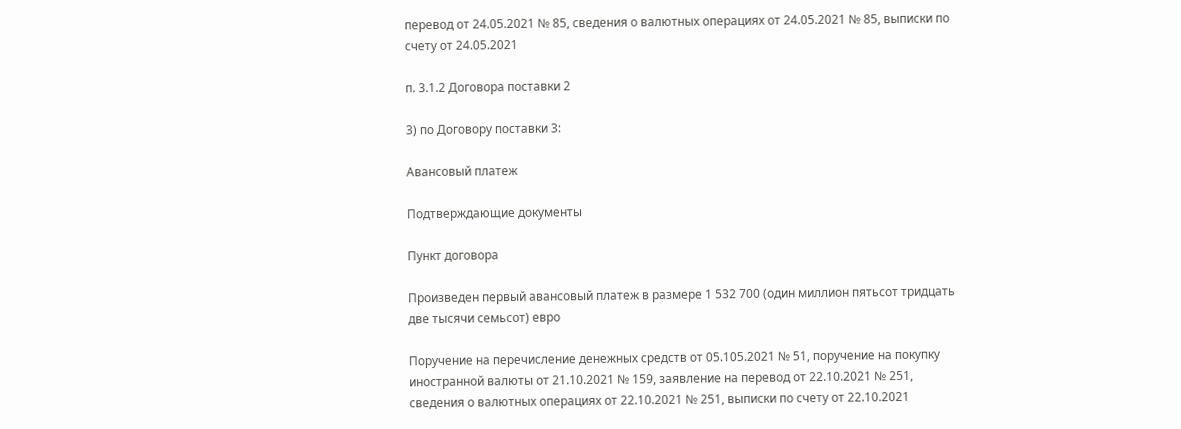перевод от 24.05.2021 № 85, сведения о валютных операциях от 24.05.2021 № 85, выписки по счету от 24.05.2021

п. 3.1.2 Договора поставки 2

3) по Договору поставки 3:

Авансовый платеж

Подтверждающие документы

Пункт договора

Произведен первый авансовый платеж в размере 1 532 700 (один миллион пятьсот тридцать две тысячи семьсот) евро

Поручение на перечисление денежных средств от 05.105.2021 № 51, поручение на покупку иностранной валюты от 21.10.2021 № 159, заявление на перевод от 22.10.2021 № 251, сведения о валютных операциях от 22.10.2021 № 251, выписки по счету от 22.10.2021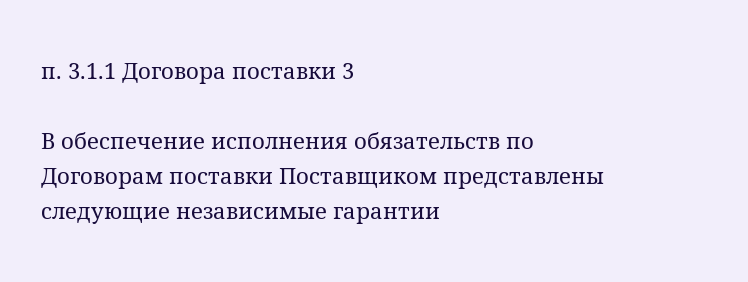п. 3.1.1 Договора поставки 3

В обеспечение исполнения обязательств по Договорам поставки Поставщиком представлены следующие независимые гарантии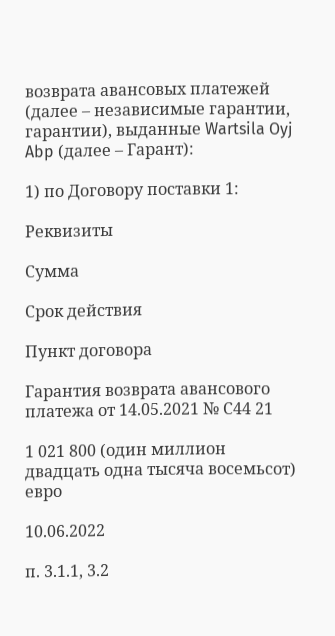возврата авансовых платежей (далее – независимые гарантии, гарантии), выданные Wartsila Oyj Abp (далее – Гарант):

1) по Договору поставки 1:

Реквизиты

Сумма

Срок действия

Пункт договора

Гарантия возврата авансового платежа от 14.05.2021 № С44 21

1 021 800 (один миллион двадцать одна тысяча восемьсот) евро

10.06.2022

п. 3.1.1, 3.2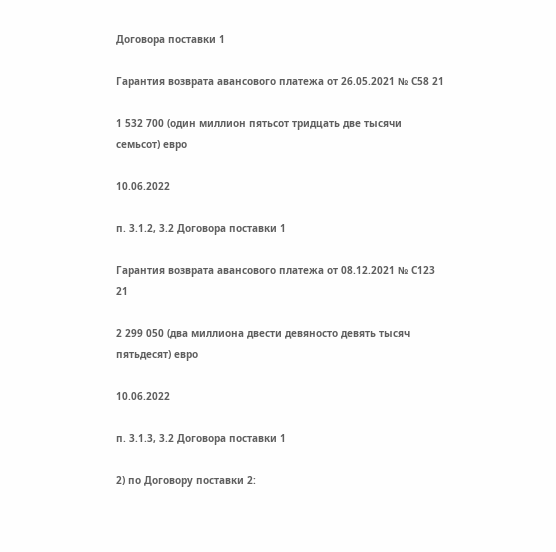Договора поставки 1

Гарантия возврата авансового платежа от 26.05.2021 № С58 21

1 532 700 (один миллион пятьсот тридцать две тысячи семьсот) евро

10.06.2022

п. 3.1.2, 3.2 Договора поставки 1

Гарантия возврата авансового платежа от 08.12.2021 № С123 21

2 299 050 (два миллиона двести девяносто девять тысяч пятьдесят) евро

10.06.2022

п. 3.1.3, 3.2 Договора поставки 1

2) по Договору поставки 2: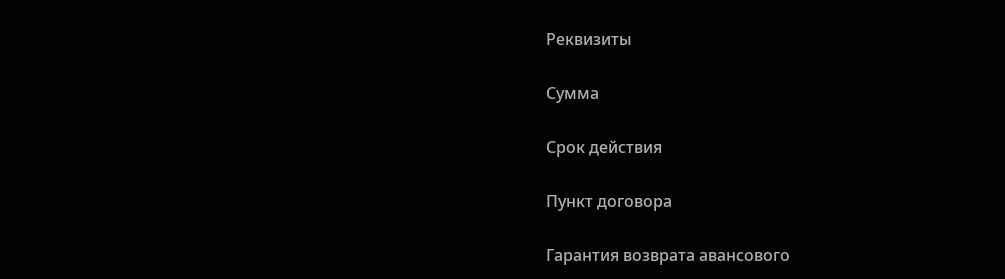Реквизиты

Сумма

Срок действия

Пункт договора

Гарантия возврата авансового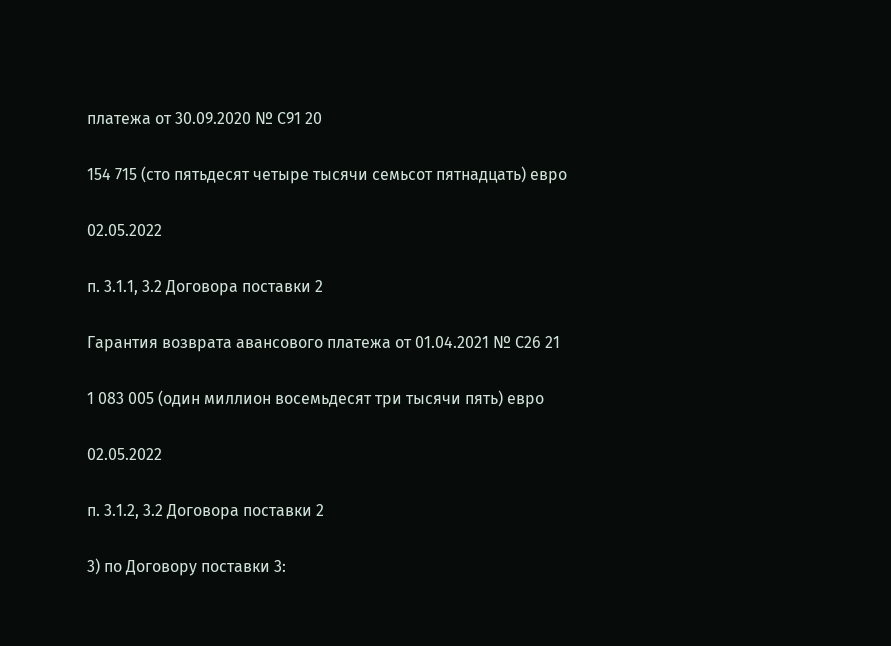платежа от 30.09.2020 № С91 20

154 715 (сто пятьдесят четыре тысячи семьсот пятнадцать) евро

02.05.2022

п. 3.1.1, 3.2 Договора поставки 2

Гарантия возврата авансового платежа от 01.04.2021 № С26 21

1 083 005 (один миллион восемьдесят три тысячи пять) евро

02.05.2022

п. 3.1.2, 3.2 Договора поставки 2

3) по Договору поставки 3: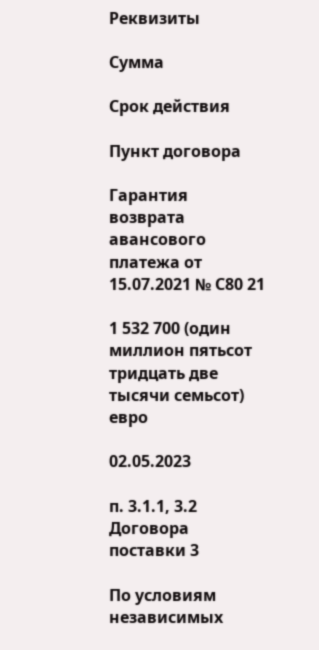Реквизиты

Сумма

Срок действия

Пункт договора

Гарантия возврата авансового платежа от 15.07.2021 № С80 21

1 532 700 (один миллион пятьсот тридцать две тысячи семьсот) евро

02.05.2023

п. 3.1.1, 3.2 Договора поставки 3

По условиям независимых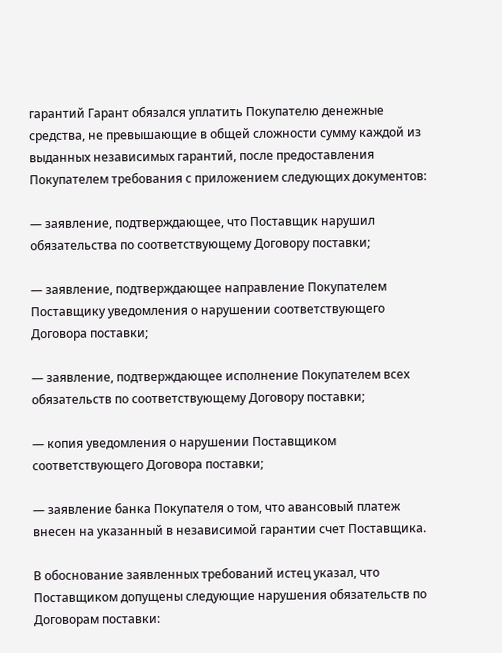гарантий Гарант обязался уплатить Покупателю денежные средства, не превышающие в общей сложности сумму каждой из выданных независимых гарантий, после предоставления Покупателем требования с приложением следующих документов:

— заявление, подтверждающее, что Поставщик нарушил обязательства по соответствующему Договору поставки;

— заявление, подтверждающее направление Покупателем Поставщику уведомления о нарушении соответствующего Договора поставки;

— заявление, подтверждающее исполнение Покупателем всех обязательств по соответствующему Договору поставки;

— копия уведомления о нарушении Поставщиком соответствующего Договора поставки;

— заявление банка Покупателя о том, что авансовый платеж внесен на указанный в независимой гарантии счет Поставщика.

В обоснование заявленных требований истец указал, что Поставщиком допущены следующие нарушения обязательств по Договорам поставки: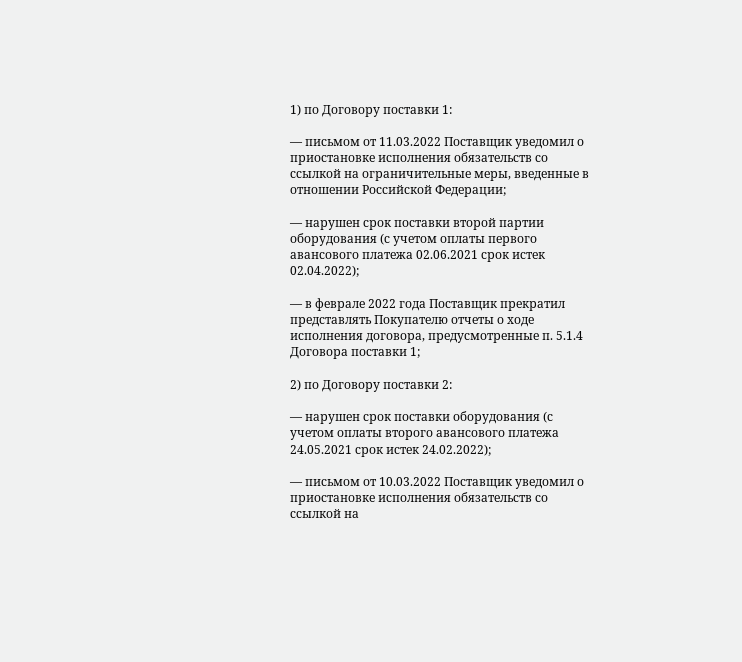1) по Договору поставки 1:

— письмом от 11.03.2022 Поставщик уведомил о приостановке исполнения обязательств со ссылкой на ограничительные меры, введенные в отношении Российской Федерации;

— нарушен срок поставки второй партии оборудования (с учетом оплаты первого авансового платежа 02.06.2021 срок истек 02.04.2022);

— в феврале 2022 года Поставщик прекратил представлять Покупателю отчеты о ходе исполнения договора, предусмотренные п. 5.1.4 Договора поставки 1;

2) по Договору поставки 2:

— нарушен срок поставки оборудования (с учетом оплаты второго авансового платежа 24.05.2021 срок истек 24.02.2022);

— письмом от 10.03.2022 Поставщик уведомил о приостановке исполнения обязательств со ссылкой на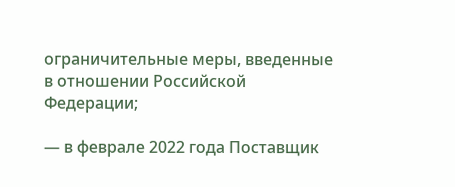ограничительные меры, введенные в отношении Российской Федерации;

— в феврале 2022 года Поставщик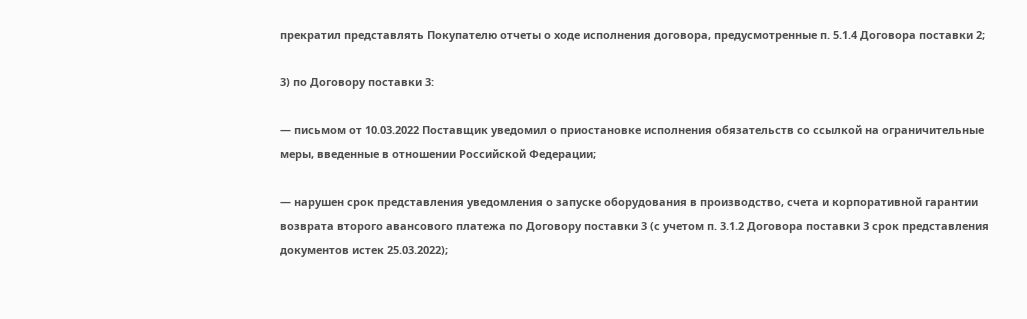прекратил представлять Покупателю отчеты о ходе исполнения договора, предусмотренные п. 5.1.4 Договора поставки 2;

3) по Договору поставки 3:

— письмом от 10.03.2022 Поставщик уведомил о приостановке исполнения обязательств со ссылкой на ограничительные меры, введенные в отношении Российской Федерации;

— нарушен срок представления уведомления о запуске оборудования в производство, счета и корпоративной гарантии возврата второго авансового платежа по Договору поставки 3 (с учетом п. 3.1.2 Договора поставки 3 срок представления документов истек 25.03.2022);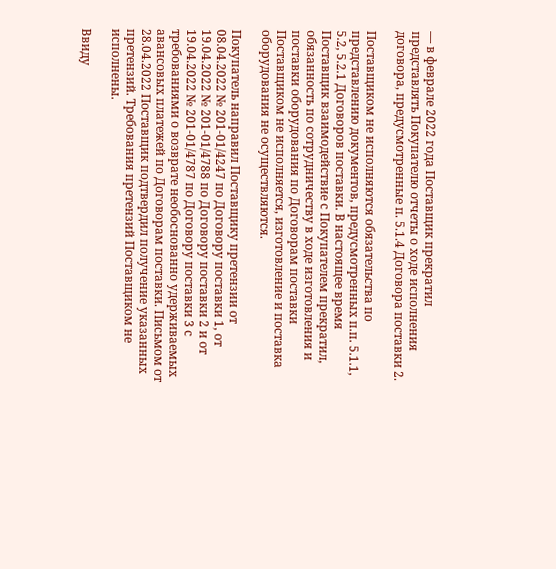— в феврале 2022 года Поставщик прекратил представлять Покупателю отчеты о ходе исполнения договора, предусмотренные п. 5.1.4 Договора поставки 2.

Поставщиком не исполняются обязательства по представлению документов, предусмотренных п.п. 5.1.1, 5.2, 5.2.1 Договоров поставки. В настоящее время Поставщик взаимодействие с Покупателем прекратил, обязанность по сотрудничеству в ходе изготовления и поставки оборудования по Договорам поставки Поставщиком не исполняется, изготовление и поставка оборудования не осуществляются.

Покупатель направил Поставщику претензии от 08.04.2022 № 201-01/4247 по Договору поставки 1, от 19.04.2022 № 201-01/4788 по Договору поставки 2 и от 19.04.2022 № 201-01/4787 по Договору поставки 3 с требованиями о возврате необоснованно удерживаемых авансовых платежей по Договорам поставки. Письмом от 28.04.2022 Поставщик подтвердил получение указанных претензий. Требования претензий Поставщиком не исполнены.

Ввиду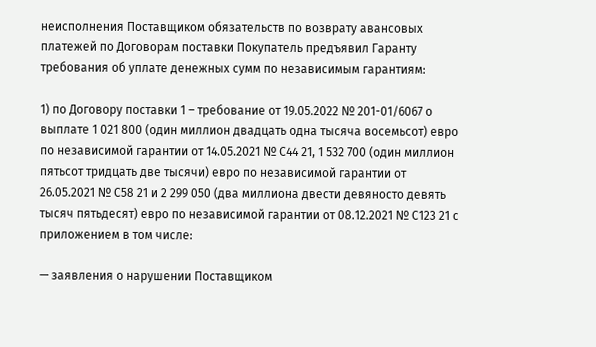неисполнения Поставщиком обязательств по возврату авансовых платежей по Договорам поставки Покупатель предъявил Гаранту требования об уплате денежных сумм по независимым гарантиям:

1) по Договору поставки 1 – требование от 19.05.2022 № 201-01/6067 о выплате 1 021 800 (один миллион двадцать одна тысяча восемьсот) евро по независимой гарантии от 14.05.2021 № С44 21, 1 532 700 (один миллион пятьсот тридцать две тысячи) евро по независимой гарантии от 26.05.2021 № С58 21 и 2 299 050 (два миллиона двести девяносто девять тысяч пятьдесят) евро по независимой гарантии от 08.12.2021 № С123 21 с приложением в том числе:

— заявления о нарушении Поставщиком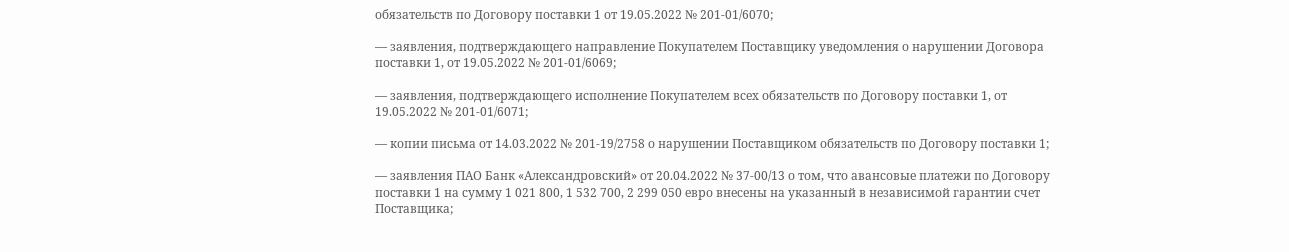обязательств по Договору поставки 1 от 19.05.2022 № 201-01/6070;

— заявления, подтверждающего направление Покупателем Поставщику уведомления о нарушении Договора поставки 1, от 19.05.2022 № 201-01/6069;

— заявления, подтверждающего исполнение Покупателем всех обязательств по Договору поставки 1, от 19.05.2022 № 201-01/6071;

— копии письма от 14.03.2022 № 201-19/2758 о нарушении Поставщиком обязательств по Договору поставки 1;

— заявления ПАО Банк «Александровский» от 20.04.2022 № 37-00/13 о том, что авансовые платежи по Договору поставки 1 на сумму 1 021 800, 1 532 700, 2 299 050 евро внесены на указанный в независимой гарантии счет Поставщика;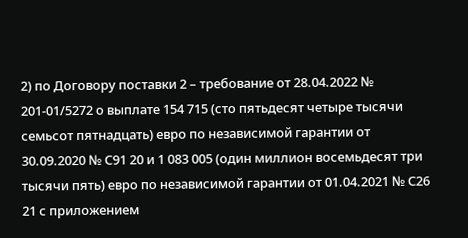2) по Договору поставки 2 – требование от 28.04.2022 № 201-01/5272 о выплате 154 715 (сто пятьдесят четыре тысячи семьсот пятнадцать) евро по независимой гарантии от 30.09.2020 № С91 20 и 1 083 005 (один миллион восемьдесят три тысячи пять) евро по независимой гарантии от 01.04.2021 № С26 21 с приложением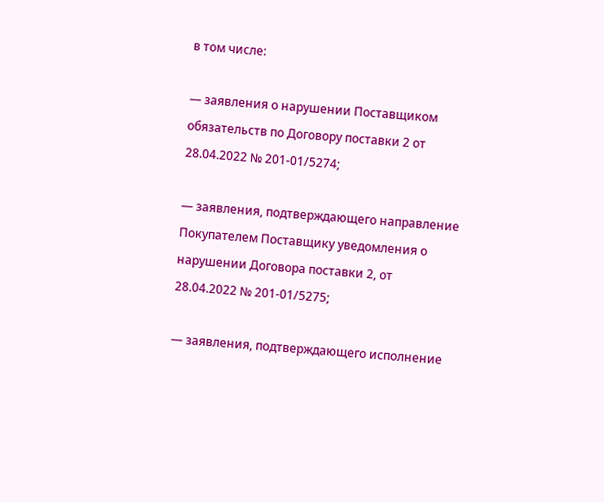в том числе:

— заявления о нарушении Поставщиком обязательств по Договору поставки 2 от 28.04.2022 № 201-01/5274;

— заявления, подтверждающего направление Покупателем Поставщику уведомления о нарушении Договора поставки 2, от 28.04.2022 № 201-01/5275;

— заявления, подтверждающего исполнение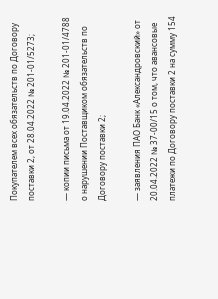Покупателем всех обязательств по Договору поставки 2, от 28.04.2022 № 201-01/5273;

— копии письма от 19.04.2022 № 201-01/4788 о нарушении Поставщиком обязательств по Договору поставки 2;

— заявления ПАО Банк «Александровский» от 20.04.2022 № 37-00/15 о том, что авансовые платежи по Договору поставки 2 на сумму 154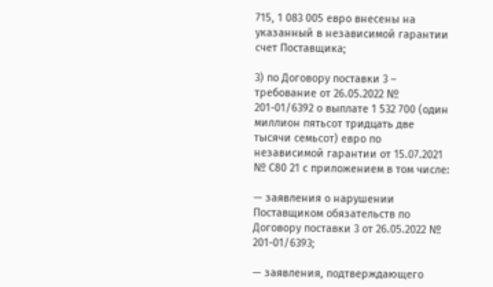715, 1 083 005 евро внесены на указанный в независимой гарантии счет Поставщика;

3) по Договору поставки 3 – требование от 26.05.2022 № 201-01/6392 о выплате 1 532 700 (один миллион пятьсот тридцать две тысячи семьсот) евро по независимой гарантии от 15.07.2021 № С80 21 с приложением в том числе:

— заявления о нарушении Поставщиком обязательств по Договору поставки 3 от 26.05.2022 № 201-01/6393;

— заявления, подтверждающего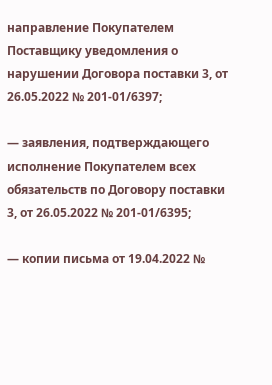направление Покупателем Поставщику уведомления о нарушении Договора поставки 3, от 26.05.2022 № 201-01/6397;

— заявления, подтверждающего исполнение Покупателем всех обязательств по Договору поставки 3, от 26.05.2022 № 201-01/6395;

— копии письма от 19.04.2022 №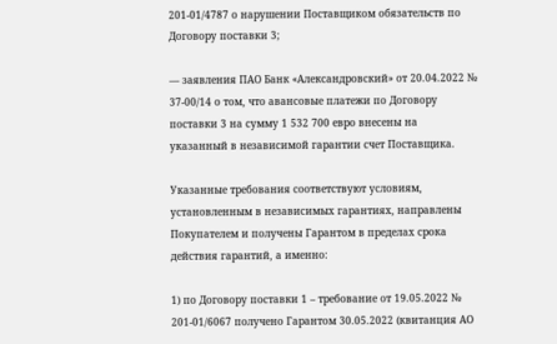201-01/4787 о нарушении Поставщиком обязательств по Договору поставки 3;

— заявления ПАО Банк «Александровский» от 20.04.2022 № 37-00/14 о том, что авансовые платежи по Договору поставки 3 на сумму 1 532 700 евро внесены на указанный в независимой гарантии счет Поставщика.

Указанные требования соответствуют условиям, установленным в независимых гарантиях, направлены Покупателем и получены Гарантом в пределах срока действия гарантий, а именно:

1) по Договору поставки 1 – требование от 19.05.2022 № 201-01/6067 получено Гарантом 30.05.2022 (квитанция АО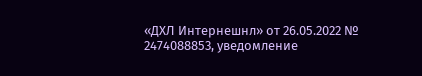«ДХЛ Интернешнл» от 26.05.2022 № 2474088853, уведомление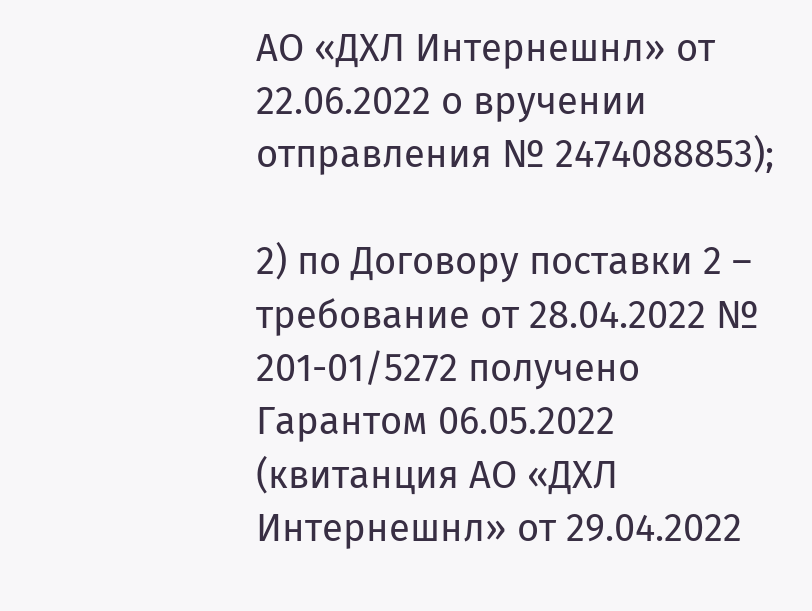АО «ДХЛ Интернешнл» от 22.06.2022 о вручении отправления № 2474088853);

2) по Договору поставки 2 – требование от 28.04.2022 № 201-01/5272 получено Гарантом 06.05.2022 (квитанция АО «ДХЛ Интернешнл» от 29.04.2022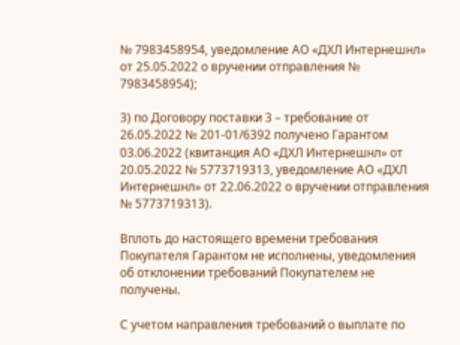№ 7983458954, уведомление АО «ДХЛ Интернешнл» от 25.05.2022 о вручении отправления № 7983458954);

3) по Договору поставки 3 – требование от 26.05.2022 № 201-01/6392 получено Гарантом 03.06.2022 (квитанция АО «ДХЛ Интернешнл» от 20.05.2022 № 5773719313, уведомление АО «ДХЛ Интернешнл» от 22.06.2022 о вручении отправления № 5773719313).

Вплоть до настоящего времени требования Покупателя Гарантом не исполнены, уведомления об отклонении требований Покупателем не получены.

С учетом направления требований о выплате по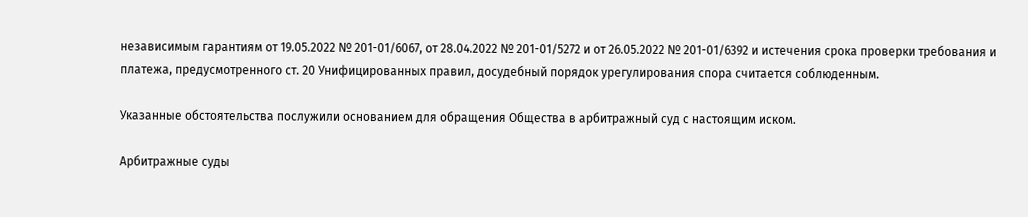независимым гарантиям от 19.05.2022 № 201-01/6067, от 28.04.2022 № 201-01/5272 и от 26.05.2022 № 201-01/6392 и истечения срока проверки требования и платежа, предусмотренного ст. 20 Унифицированных правил, досудебный порядок урегулирования спора считается соблюденным.

Указанные обстоятельства послужили основанием для обращения Общества в арбитражный суд с настоящим иском.

Арбитражные суды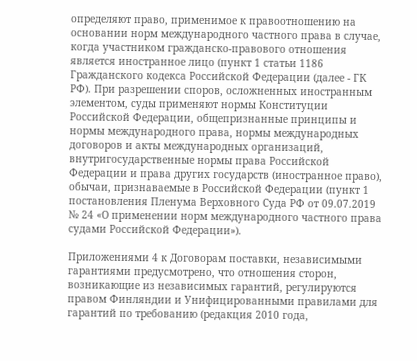определяют право, применимое к правоотношению на основании норм международного частного права в случае, когда участником гражданско-правового отношения является иностранное лицо (пункт 1 статьи 1186 Гражданского кодекса Российской Федерации (далее - ГК РФ). При разрешении споров, осложненных иностранным элементом, суды применяют нормы Конституции Российской Федерации, общепризнанные принципы и нормы международного права, нормы международных договоров и акты международных организаций, внутригосударственные нормы права Российской Федерации и права других государств (иностранное право), обычаи, признаваемые в Российской Федерации (пункт 1 постановления Пленума Верховного Суда РФ от 09.07.2019 № 24 «О применении норм международного частного права судами Российской Федерации»).

Приложениями 4 к Договорам поставки, независимыми гарантиями предусмотрено, что отношения сторон, возникающие из независимых гарантий, регулируются правом Финляндии и Унифицированными правилами для гарантий по требованию (редакция 2010 года,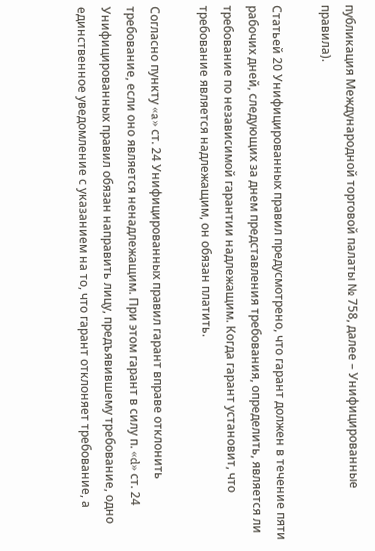публикация Международной торговой палаты № 758, далее – Унифицированные правила).

Статьей 20 Унифицированных правил предусмотрено, что гарант должен в течение пяти рабочих дней, следующих за днем представления требования, определить, является ли требование по независимой гарантии надлежащим. Когда гарант установит, что требование является надлежащим, он обязан платить.

Согласно пункту «a» ст. 24 Унифицированных правил гарант вправе отклонить требование, если оно является ненадлежащим. При этом гарант в силу п. «d» ст. 24 Унифицированных правил обязан направить лицу, предъявившему требование, одно единственное уведомление с указанием на то, что гарант отклоняет требование, а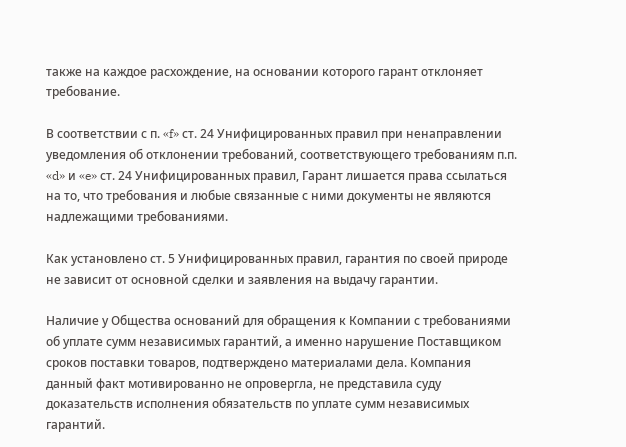также на каждое расхождение, на основании которого гарант отклоняет требование.

В соответствии с п. «f» ст. 24 Унифицированных правил при ненаправлении уведомления об отклонении требований, соответствующего требованиям п.п. «d» и «e» ст. 24 Унифицированных правил, Гарант лишается права ссылаться на то, что требования и любые связанные с ними документы не являются надлежащими требованиями.

Как установлено ст. 5 Унифицированных правил, гарантия по своей природе не зависит от основной сделки и заявления на выдачу гарантии.

Наличие у Общества оснований для обращения к Компании с требованиями об уплате сумм независимых гарантий, а именно нарушение Поставщиком сроков поставки товаров, подтверждено материалами дела. Компания данный факт мотивированно не опровергла, не представила суду доказательств исполнения обязательств по уплате сумм независимых гарантий.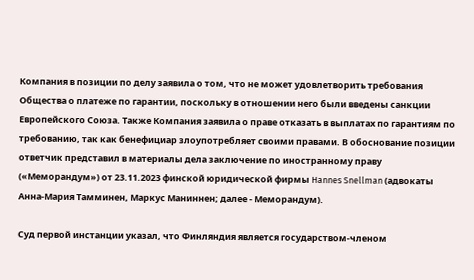Компания в позиции по делу заявила о том, что не может удовлетворить требования Общества о платеже по гарантии, поскольку в отношении него были введены санкции Европейского Союза. Также Компания заявила о праве отказать в выплатах по гарантиям по требованию, так как бенефициар злоупотребляет своими правами. В обоснование позиции ответчик представил в материалы дела заключение по иностранному праву («Меморандум») от 23.11.2023 финской юридической фирмы Hannes Snellman (адвокаты Анна-Мария Тамминен, Маркус Маниннен; далее - Меморандум).

Суд первой инстанции указал, что Финляндия является государством-членом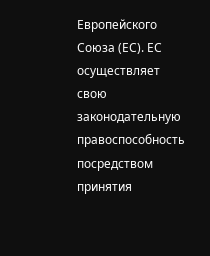Европейского Союза (ЕС). ЕС осуществляет свою законодательную правоспособность посредством принятия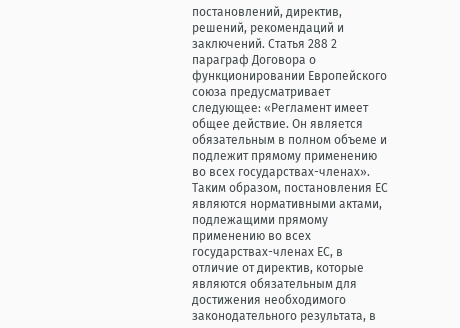постановлений, директив, решений, рекомендаций и заключений. Статья 288 2 параграф Договора о функционировании Европейского союза предусматривает следующее: «Регламент имеет общее действие. Он является обязательным в полном объеме и подлежит прямому применению во всех государствах-членах». Таким образом, постановления ЕС являются нормативными актами, подлежащими прямому применению во всех государствах-членах ЕС, в отличие от директив, которые являются обязательным для достижения необходимого законодательного результата, в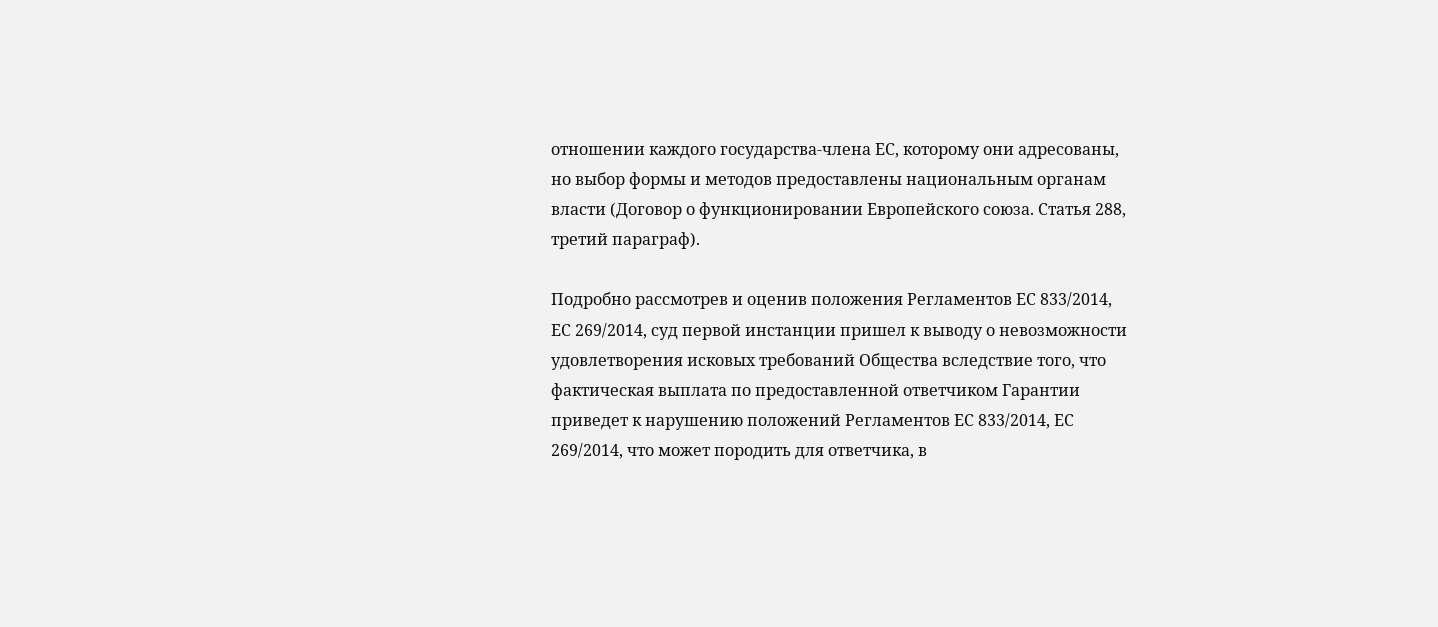отношении каждого государства-члена ЕС, которому они адресованы, но выбор формы и методов предоставлены национальным органам власти (Договор о функционировании Европейского союза. Статья 288, третий параграф).

Подробно рассмотрев и оценив положения Регламентов ЕС 833/2014, ЕС 269/2014, суд первой инстанции пришел к выводу о невозможности удовлетворения исковых требований Общества вследствие того, что фактическая выплата по предоставленной ответчиком Гарантии приведет к нарушению положений Регламентов ЕС 833/2014, ЕС 269/2014, что может породить для ответчика, в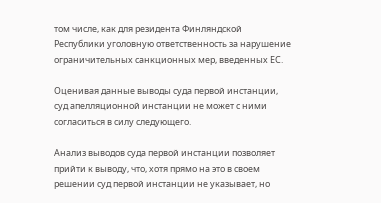том числе, как для резидента Финляндской Республики уголовную ответственность за нарушение ограничительных санкционных мер, введенных ЕС.

Оценивая данные выводы суда первой инстанции, суд апелляционной инстанции не может с ними согласиться в силу следующего.

Анализ выводов суда первой инстанции позволяет прийти к выводу, что, хотя прямо на это в своем решении суд первой инстанции не указывает, но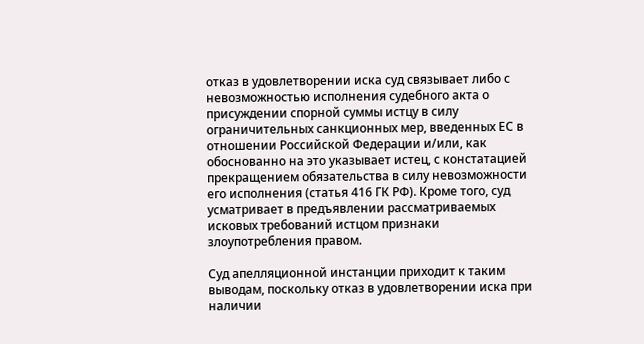отказ в удовлетворении иска суд связывает либо с невозможностью исполнения судебного акта о присуждении спорной суммы истцу в силу ограничительных санкционных мер, введенных ЕС в отношении Российской Федерации и/или, как обоснованно на это указывает истец, с констатацией прекращением обязательства в силу невозможности его исполнения (статья 416 ГК РФ). Кроме того, суд усматривает в предъявлении рассматриваемых исковых требований истцом признаки злоупотребления правом.

Суд апелляционной инстанции приходит к таким выводам, поскольку отказ в удовлетворении иска при наличии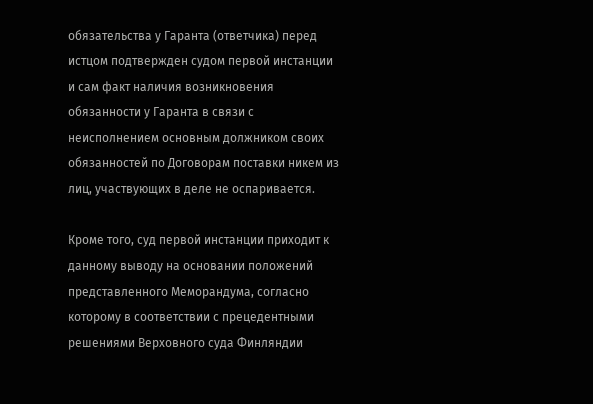обязательства у Гаранта (ответчика) перед истцом подтвержден судом первой инстанции и сам факт наличия возникновения обязанности у Гаранта в связи с неисполнением основным должником своих обязанностей по Договорам поставки никем из лиц, участвующих в деле не оспаривается.

Кроме того, суд первой инстанции приходит к данному выводу на основании положений представленного Меморандума, согласно которому в соответствии с прецедентными решениями Верховного суда Финляндии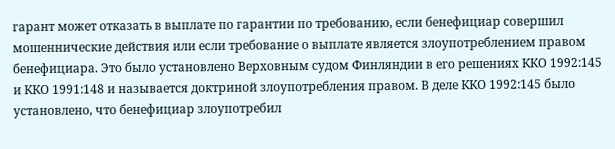гарант может отказать в выплате по гарантии по требованию, если бенефициар совершил мошеннические действия или если требование о выплате является злоупотреблением правом бенефициара. Это было установлено Верховным судом Финляндии в его решениях ККО 1992:145 и ККО 1991:148 и называется доктриной злоупотребления правом. В деле ККО 1992:145 было установлено, что бенефициар злоупотребил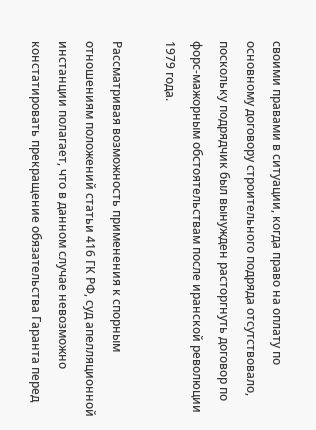своими правами в ситуации, когда право на оплату по основному договору строительного подряда отсутствовало, поскольку подрядчик был вынужден расторгнуть договор по форс-мажорным обстоятельствам после иранской революции 1979 года.

Рассматривая возможность применения к спорным отношениям положений статьи 416 ГК РФ, суд апелляционной инстанции полагает, что в данном случае невозможно констатировать прекращение обязательства Гаранта перед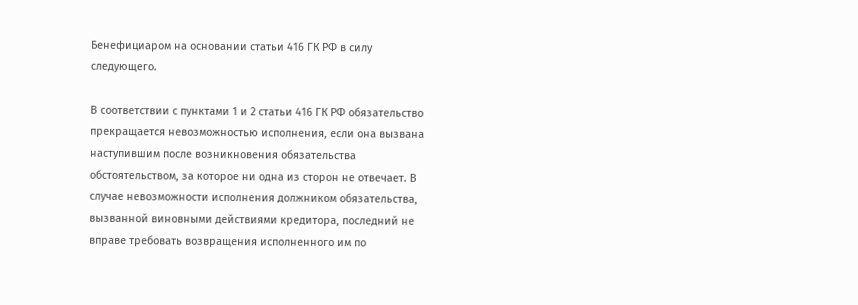Бенефициаром на основании статьи 416 ГК РФ в силу следующего.

В соответствии с пунктами 1 и 2 статьи 416 ГК РФ обязательство прекращается невозможностью исполнения, если она вызвана наступившим после возникновения обязательства обстоятельством, за которое ни одна из сторон не отвечает. В случае невозможности исполнения должником обязательства, вызванной виновными действиями кредитора, последний не вправе требовать возвращения исполненного им по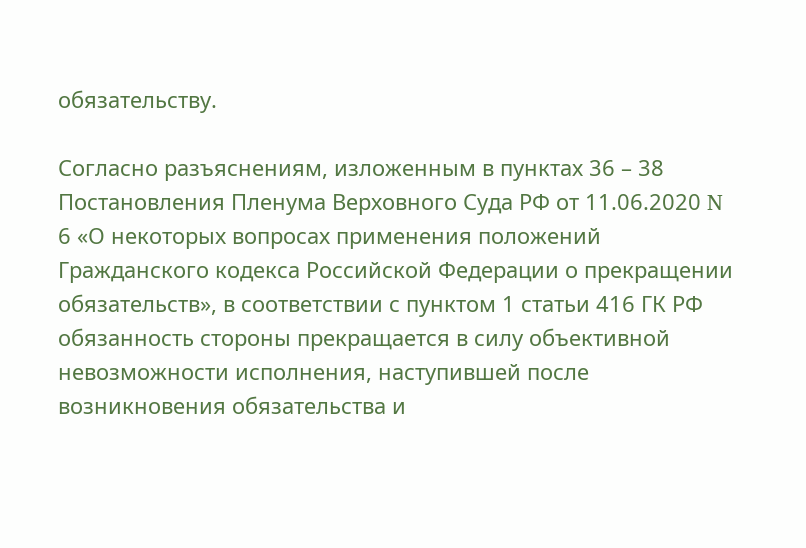обязательству.

Согласно разъяснениям, изложенным в пунктах 36 – 38 Постановления Пленума Верховного Суда РФ от 11.06.2020 N 6 «О некоторых вопросах применения положений Гражданского кодекса Российской Федерации о прекращении обязательств», в соответствии с пунктом 1 статьи 416 ГК РФ обязанность стороны прекращается в силу объективной невозможности исполнения, наступившей после возникновения обязательства и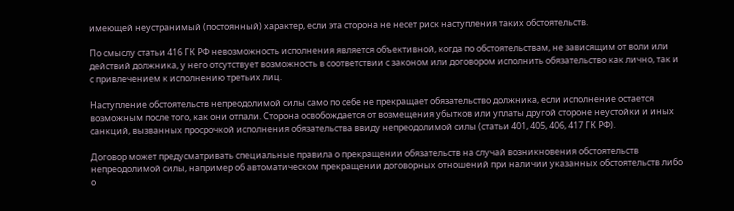имеющей неустранимый (постоянный) характер, если эта сторона не несет риск наступления таких обстоятельств.

По смыслу статьи 416 ГК РФ невозможность исполнения является объективной, когда по обстоятельствам, не зависящим от воли или действий должника, у него отсутствует возможность в соответствии с законом или договором исполнить обязательство как лично, так и с привлечением к исполнению третьих лиц.

Наступление обстоятельств непреодолимой силы само по себе не прекращает обязательство должника, если исполнение остается возможным после того, как они отпали. Сторона освобождается от возмещения убытков или уплаты другой стороне неустойки и иных санкций, вызванных просрочкой исполнения обязательства ввиду непреодолимой силы (статьи 401, 405, 406, 417 ГК РФ).

Договор может предусматривать специальные правила о прекращении обязательств на случай возникновения обстоятельств непреодолимой силы, например об автоматическом прекращении договорных отношений при наличии указанных обстоятельств либо о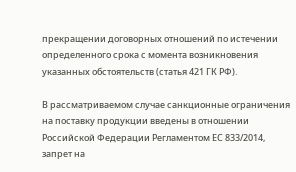прекращении договорных отношений по истечении определенного срока с момента возникновения указанных обстоятельств (статья 421 ГК РФ).

В рассматриваемом случае санкционные ограничения на поставку продукции введены в отношении Российской Федерации Регламентом ЕС 833/2014, запрет на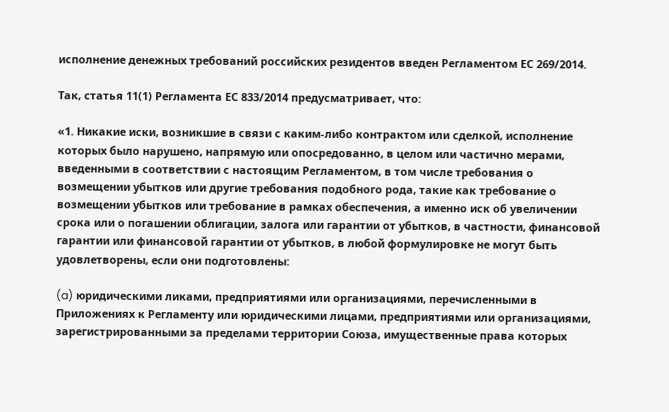исполнение денежных требований российских резидентов введен Регламентом ЕС 269/2014.

Так, статья 11(1) Регламента ЕС 833/2014 предусматривает, что:

«1. Никакие иски, возникшие в связи с каким-либо контрактом или сделкой, исполнение которых было нарушено, напрямую или опосредованно, в целом или частично мерами, введенными в соответствии с настоящим Регламентом, в том числе требования о возмещении убытков или другие требования подобного рода, такие как требование о возмещении убытков или требование в рамках обеспечения, а именно иск об увеличении срока или о погашении облигации, залога или гарантии от убытков, в частности, финансовой гарантии или финансовой гарантии от убытков, в любой формулировке не могут быть удовлетворены, если они подготовлены:

(a) юридическими ликами, предприятиями или организациями, перечисленными в Приложениях к Регламенту или юридическими лицами, предприятиями или организациями, зарегистрированными за пределами территории Союза, имущественные права которых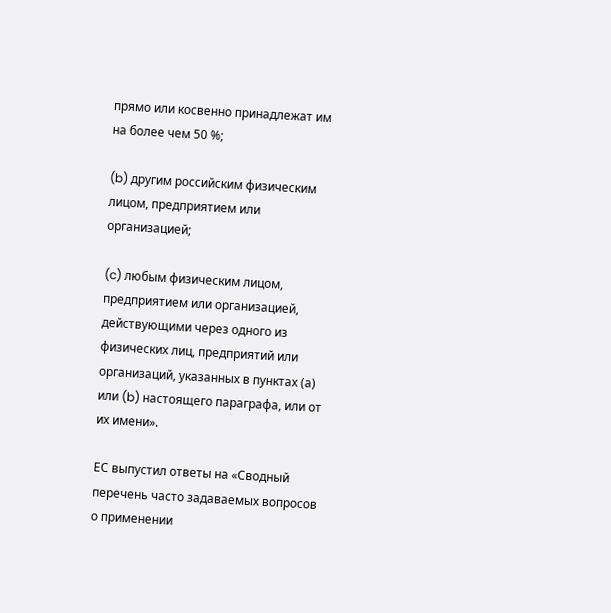прямо или косвенно принадлежат им на более чем 50 %;

(b) другим российским физическим лицом, предприятием или организацией;

(c) любым физическим лицом, предприятием или организацией, действующими через одного из физических лиц, предприятий или организаций, указанных в пунктах (а) или (b) настоящего параграфа, или от их имени».

ЕС выпустил ответы на «Сводный перечень часто задаваемых вопросов о применении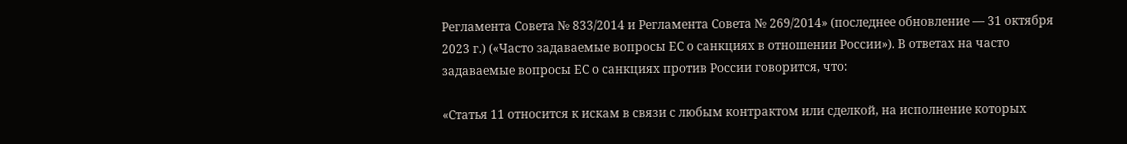Регламента Совета № 833/2014 и Регламента Совета № 269/2014» (последнее обновление — 31 октября 2023 г.) («Часто задаваемые вопросы ЕС о санкциях в отношении России»). В ответах на часто задаваемые вопросы ЕС о санкциях против России говорится, что:

«Статья 11 относится к искам в связи с любым контрактом или сделкой, на исполнение которых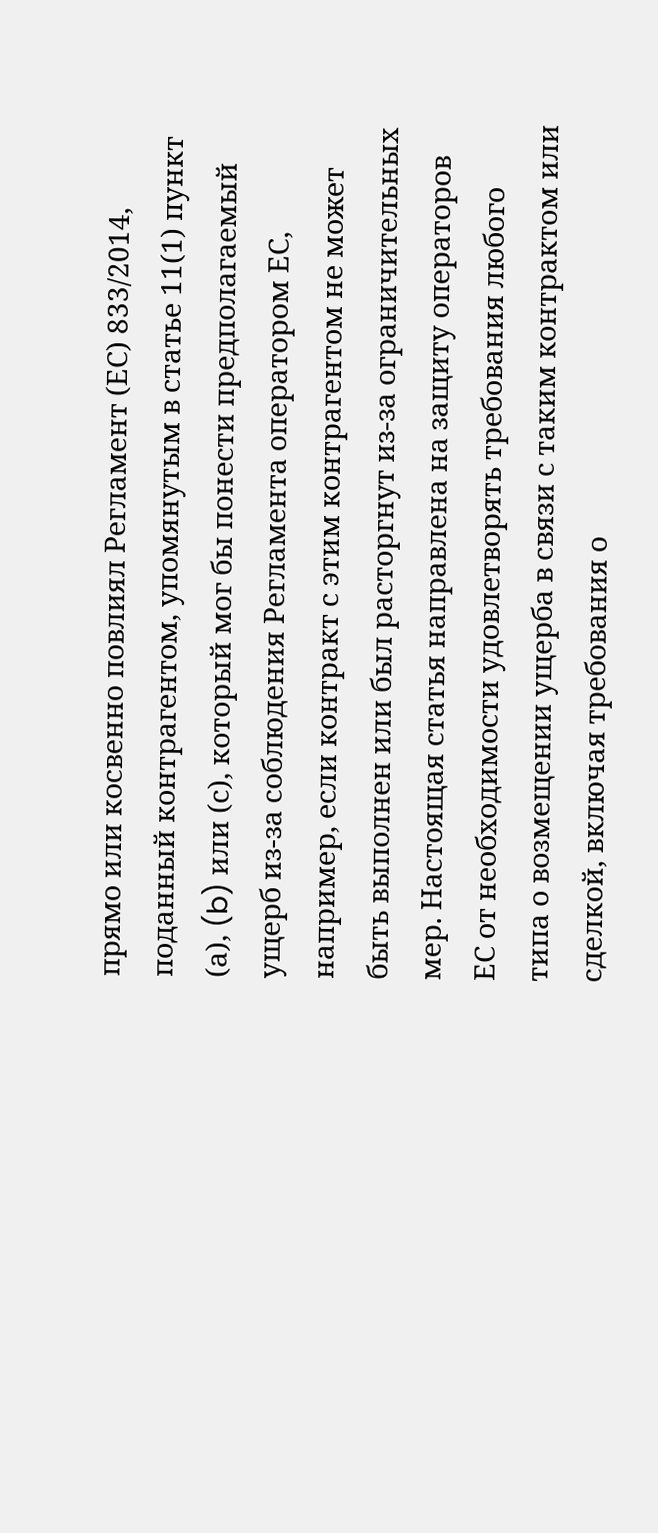прямо или косвенно повлиял Регламент (ЕС) 833/2014, поданный контрагентом, упомянутым в статье 11(1) пункт (а), (b) или (с), который мог бы понести предполагаемый ущерб из-за соблюдения Регламента оператором ЕС, например, если контракт с этим контрагентом не может быть выполнен или был расторгнут из-за ограничительных мер. Настоящая статья направлена на защиту операторов ЕС от необходимости удовлетворять требования любого типа о возмещении ущерба в связи с таким контрактом или сделкой, включая требования о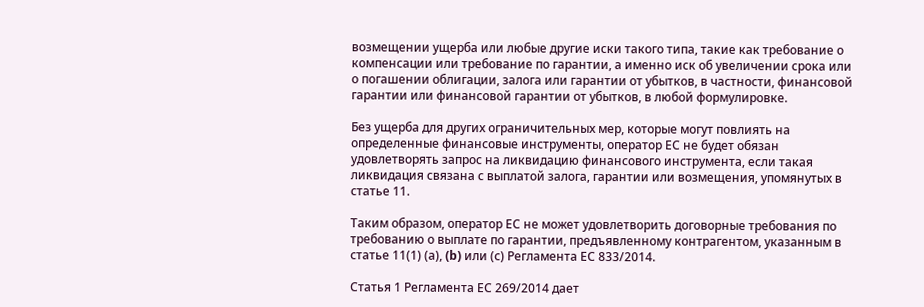возмещении ущерба или любые другие иски такого типа, такие как требование о компенсации или требование по гарантии, а именно иск об увеличении срока или о погашении облигации, залога или гарантии от убытков, в частности, финансовой гарантии или финансовой гарантии от убытков, в любой формулировке.

Без ущерба для других ограничительных мер, которые могут повлиять на определенные финансовые инструменты, оператор ЕС не будет обязан удовлетворять запрос на ликвидацию финансового инструмента, если такая ликвидация связана с выплатой залога, гарантии или возмещения, упомянутых в статье 11.

Таким образом, оператор ЕС не может удовлетворить договорные требования по требованию о выплате по гарантии, предъявленному контрагентом, указанным в статье 11(1) (а), (b) или (с) Регламента ЕС 833/2014.

Статья 1 Регламента ЕС 269/2014 дает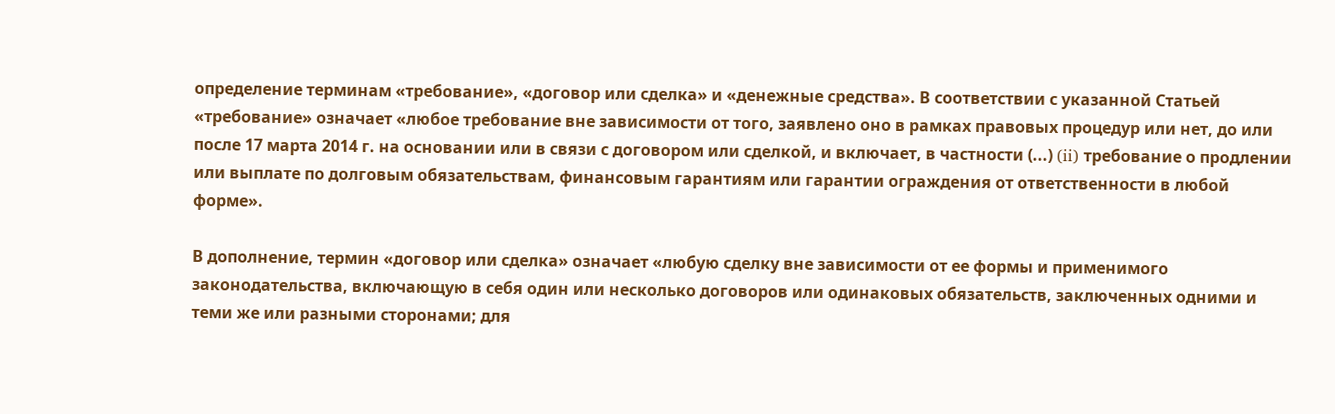определение терминам «требование», «договор или сделка» и «денежные средства». В соответствии с указанной Статьей «требование» означает «любое требование вне зависимости от того, заявлено оно в рамках правовых процедур или нет, до или после 17 марта 2014 г. на основании или в связи с договором или сделкой, и включает, в частности (...) (ii) требование о продлении или выплате по долговым обязательствам, финансовым гарантиям или гарантии ограждения от ответственности в любой форме».

В дополнение, термин «договор или сделка» означает «любую сделку вне зависимости от ее формы и применимого законодательства, включающую в себя один или несколько договоров или одинаковых обязательств, заключенных одними и теми же или разными сторонами; для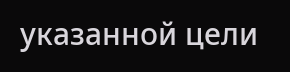указанной цели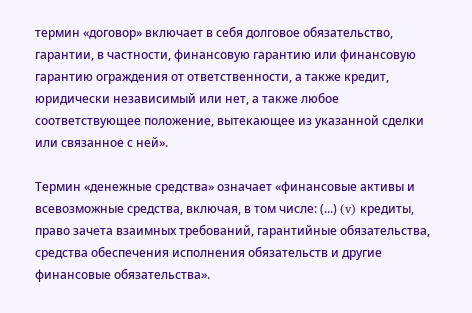термин «договор» включает в себя долговое обязательство, гарантии, в частности, финансовую гарантию или финансовую гарантию ограждения от ответственности, а также кредит, юридически независимый или нет, а также любое соответствующее положение, вытекающее из указанной сделки или связанное с ней».

Термин «денежные средства» означает «финансовые активы и всевозможные средства, включая, в том числе: (...) (v) кредиты, право зачета взаимных требований, гарантийные обязательства, средства обеспечения исполнения обязательств и другие финансовые обязательства».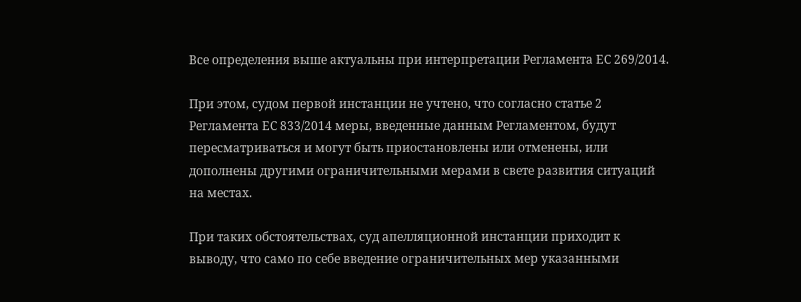Все определения выше актуальны при интерпретации Регламента ЕС 269/2014.

При этом, судом первой инстанции не учтено, что согласно статье 2 Регламента ЕС 833/2014 меры, введенные данным Регламентом, будут пересматриваться и могут быть приостановлены или отменены, или дополнены другими ограничительными мерами в свете развития ситуаций на местах.

При таких обстоятельствах, суд апелляционной инстанции приходит к выводу, что само по себе введение ограничительных мер указанными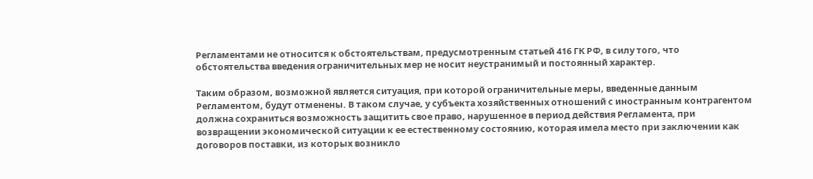Регламентами не относится к обстоятельствам, предусмотренным статьей 416 ГК РФ, в силу того, что обстоятельства введения ограничительных мер не носит неустранимый и постоянный характер.

Таким образом, возможной является ситуация, при которой ограничительные меры, введенные данным Регламентом, будут отменены. В таком случае, у субъекта хозяйственных отношений с иностранным контрагентом должна сохраниться возможность защитить свое право, нарушенное в период действия Регламента, при возвращении экономической ситуации к ее естественному состоянию, которая имела место при заключении как договоров поставки, из которых возникло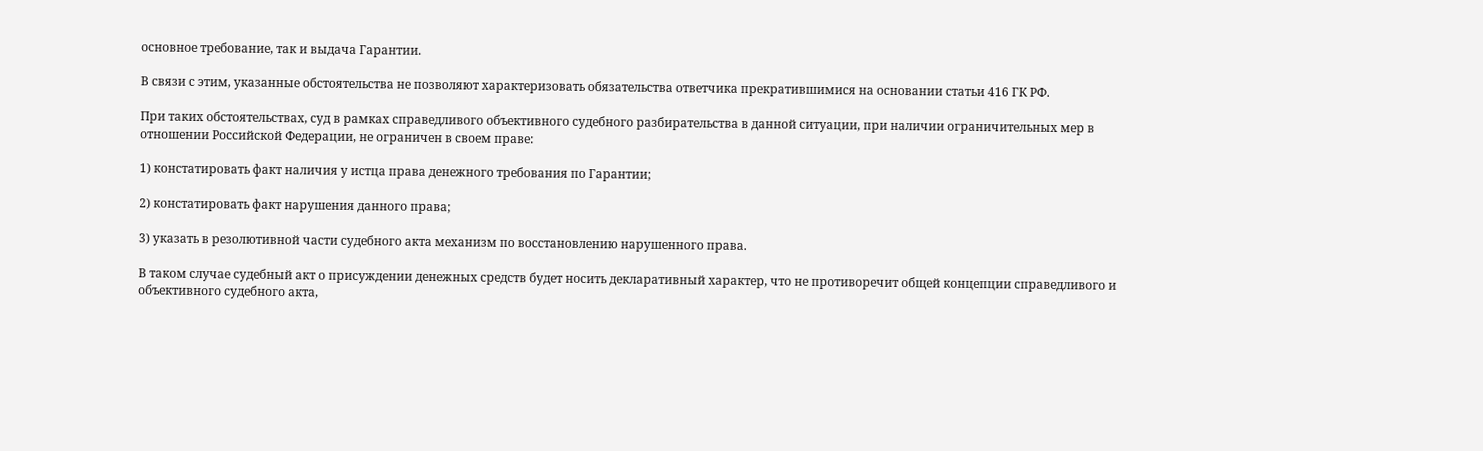основное требование, так и выдача Гарантии.

В связи с этим, указанные обстоятельства не позволяют характеризовать обязательства ответчика прекратившимися на основании статьи 416 ГК РФ.

При таких обстоятельствах, суд в рамках справедливого объективного судебного разбирательства в данной ситуации, при наличии ограничительных мер в отношении Российской Федерации, не ограничен в своем праве:

1) констатировать факт наличия у истца права денежного требования по Гарантии;

2) констатировать факт нарушения данного права;

3) указать в резолютивной части судебного акта механизм по восстановлению нарушенного права.

В таком случае судебный акт о присуждении денежных средств будет носить декларативный характер, что не противоречит общей концепции справедливого и объективного судебного акта,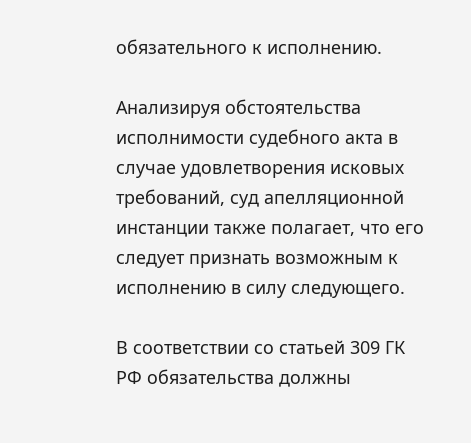обязательного к исполнению.

Анализируя обстоятельства исполнимости судебного акта в случае удовлетворения исковых требований, суд апелляционной инстанции также полагает, что его следует признать возможным к исполнению в силу следующего.

В соответствии со статьей 309 ГК РФ обязательства должны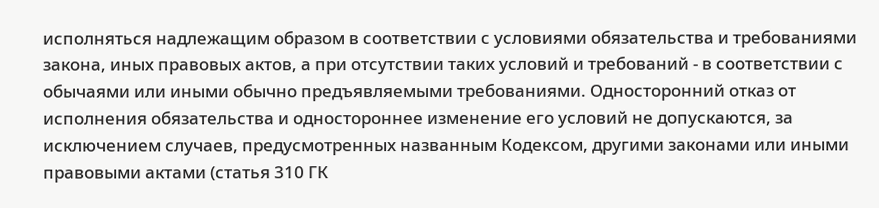исполняться надлежащим образом в соответствии с условиями обязательства и требованиями закона, иных правовых актов, а при отсутствии таких условий и требований - в соответствии с обычаями или иными обычно предъявляемыми требованиями. Односторонний отказ от исполнения обязательства и одностороннее изменение его условий не допускаются, за исключением случаев, предусмотренных названным Кодексом, другими законами или иными правовыми актами (статья 310 ГК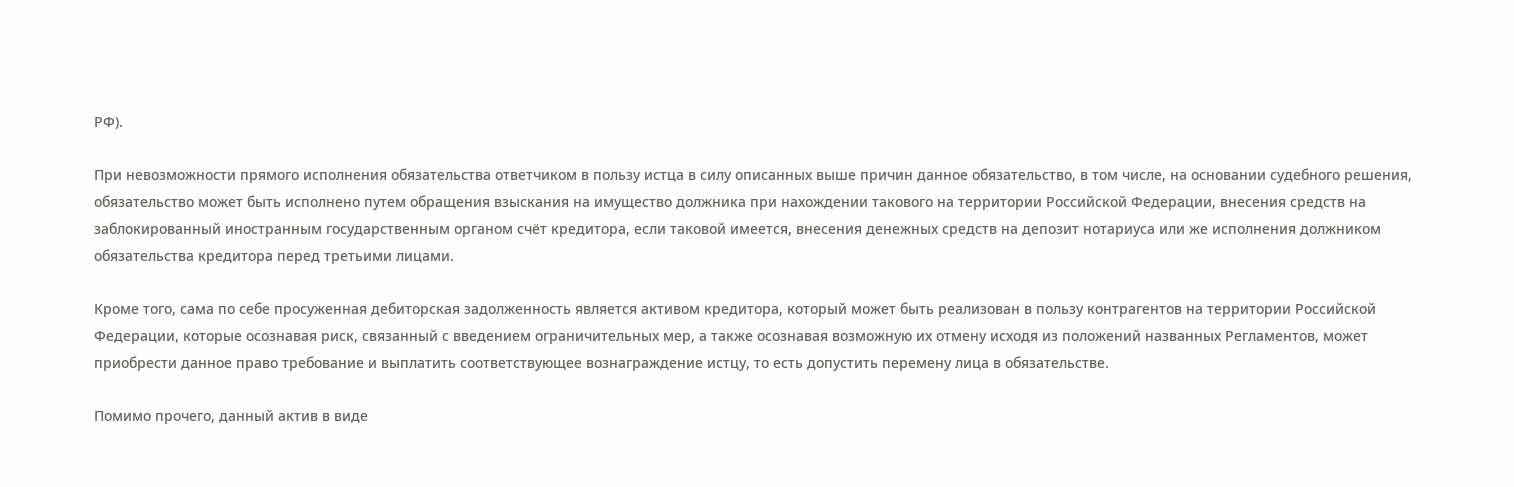РФ).

При невозможности прямого исполнения обязательства ответчиком в пользу истца в силу описанных выше причин данное обязательство, в том числе, на основании судебного решения, обязательство может быть исполнено путем обращения взыскания на имущество должника при нахождении такового на территории Российской Федерации, внесения средств на заблокированный иностранным государственным органом счёт кредитора, если таковой имеется, внесения денежных средств на депозит нотариуса или же исполнения должником обязательства кредитора перед третьими лицами.

Кроме того, сама по себе просуженная дебиторская задолженность является активом кредитора, который может быть реализован в пользу контрагентов на территории Российской Федерации, которые осознавая риск, связанный с введением ограничительных мер, а также осознавая возможную их отмену исходя из положений названных Регламентов, может приобрести данное право требование и выплатить соответствующее вознаграждение истцу, то есть допустить перемену лица в обязательстве.

Помимо прочего, данный актив в виде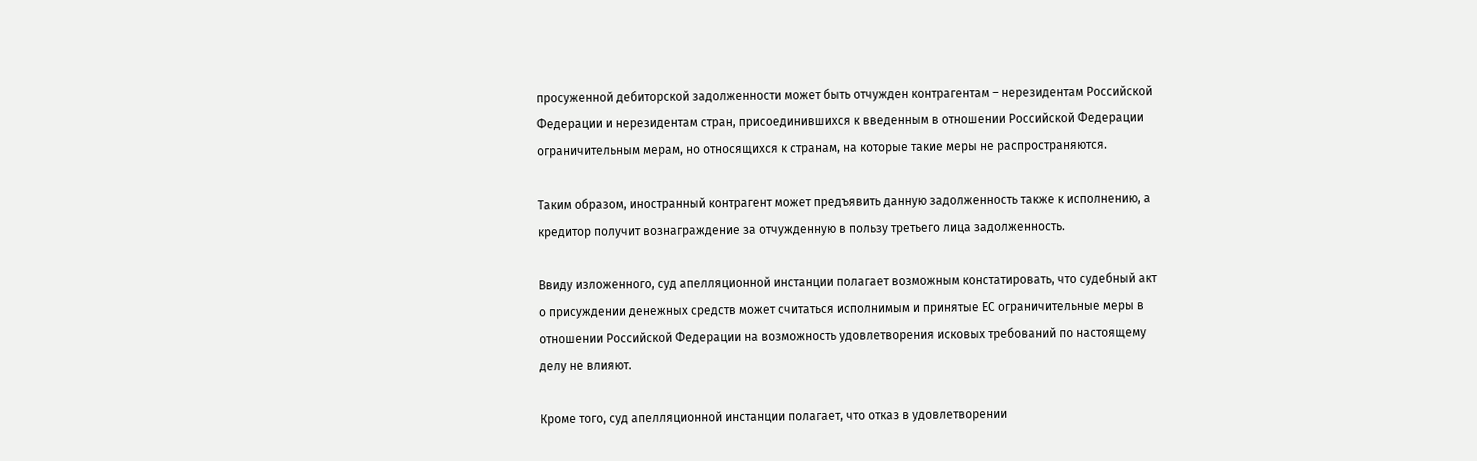просуженной дебиторской задолженности может быть отчужден контрагентам – нерезидентам Российской Федерации и нерезидентам стран, присоединившихся к введенным в отношении Российской Федерации ограничительным мерам, но относящихся к странам, на которые такие меры не распространяются.

Таким образом, иностранный контрагент может предъявить данную задолженность также к исполнению, а кредитор получит вознаграждение за отчужденную в пользу третьего лица задолженность.

Ввиду изложенного, суд апелляционной инстанции полагает возможным констатировать, что судебный акт о присуждении денежных средств может считаться исполнимым и принятые ЕС ограничительные меры в отношении Российской Федерации на возможность удовлетворения исковых требований по настоящему делу не влияют.

Кроме того, суд апелляционной инстанции полагает, что отказ в удовлетворении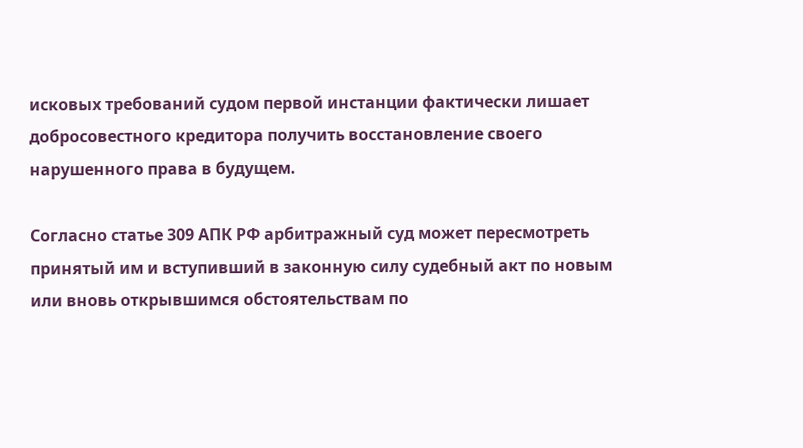исковых требований судом первой инстанции фактически лишает добросовестного кредитора получить восстановление своего нарушенного права в будущем.

Согласно статье 309 АПК РФ арбитражный суд может пересмотреть принятый им и вступивший в законную силу судебный акт по новым или вновь открывшимся обстоятельствам по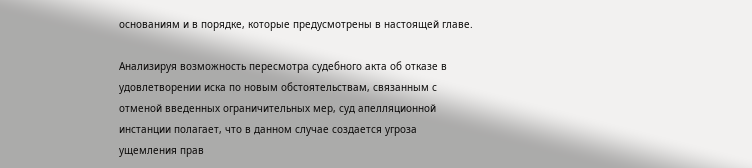основаниям и в порядке, которые предусмотрены в настоящей главе.

Анализируя возможность пересмотра судебного акта об отказе в удовлетворении иска по новым обстоятельствам, связанным с отменой введенных ограничительных мер, суд апелляционной инстанции полагает, что в данном случае создается угроза ущемления прав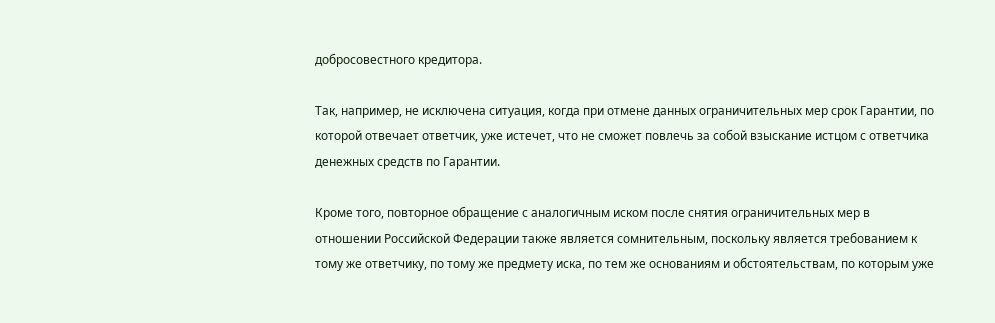добросовестного кредитора.

Так, например, не исключена ситуация, когда при отмене данных ограничительных мер срок Гарантии, по которой отвечает ответчик, уже истечет, что не сможет повлечь за собой взыскание истцом с ответчика денежных средств по Гарантии.

Кроме того, повторное обращение с аналогичным иском после снятия ограничительных мер в отношении Российской Федерации также является сомнительным, поскольку является требованием к тому же ответчику, по тому же предмету иска, по тем же основаниям и обстоятельствам, по которым уже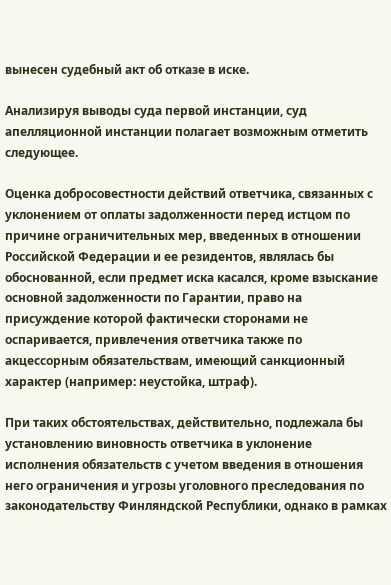вынесен судебный акт об отказе в иске.

Анализируя выводы суда первой инстанции, суд апелляционной инстанции полагает возможным отметить следующее.

Оценка добросовестности действий ответчика, связанных с уклонением от оплаты задолженности перед истцом по причине ограничительных мер, введенных в отношении Российской Федерации и ее резидентов, являлась бы обоснованной, если предмет иска касался, кроме взыскание основной задолженности по Гарантии, право на присуждение которой фактически сторонами не оспаривается, привлечения ответчика также по акцессорным обязательствам, имеющий санкционный характер (например: неустойка, штраф).

При таких обстоятельствах, действительно, подлежала бы установлению виновность ответчика в уклонение исполнения обязательств с учетом введения в отношения него ограничения и угрозы уголовного преследования по законодательству Финляндской Республики, однако в рамках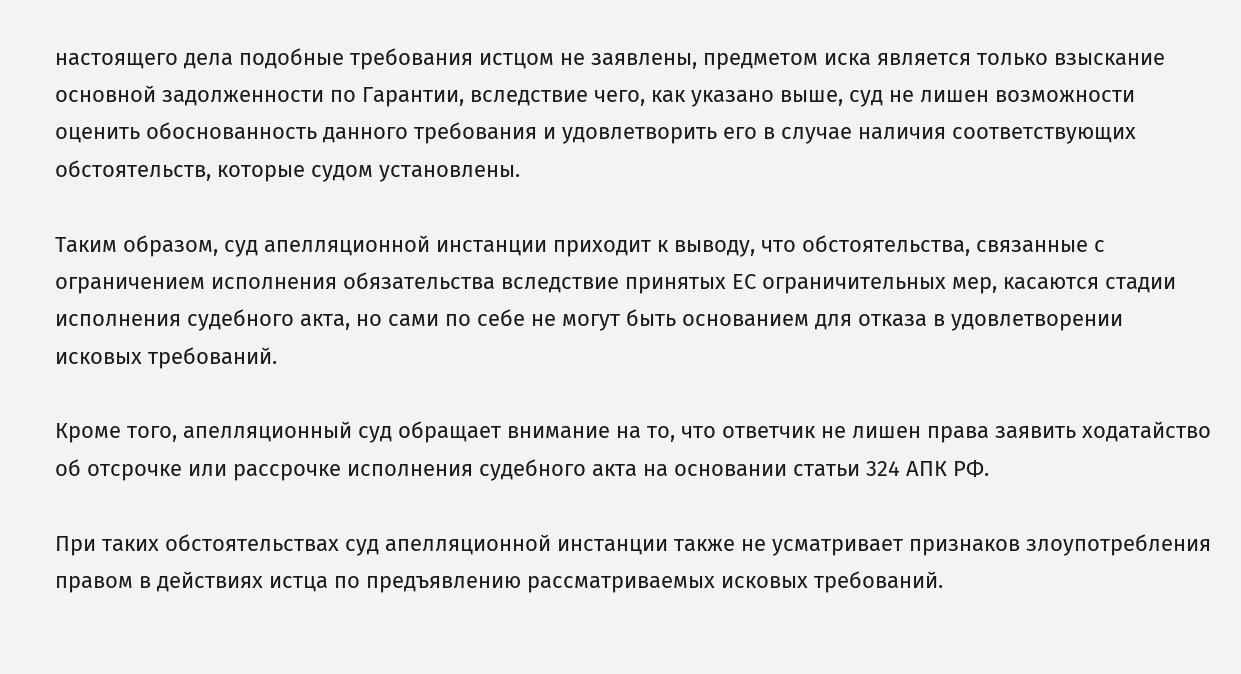настоящего дела подобные требования истцом не заявлены, предметом иска является только взыскание основной задолженности по Гарантии, вследствие чего, как указано выше, суд не лишен возможности оценить обоснованность данного требования и удовлетворить его в случае наличия соответствующих обстоятельств, которые судом установлены.

Таким образом, суд апелляционной инстанции приходит к выводу, что обстоятельства, связанные с ограничением исполнения обязательства вследствие принятых ЕС ограничительных мер, касаются стадии исполнения судебного акта, но сами по себе не могут быть основанием для отказа в удовлетворении исковых требований.

Кроме того, апелляционный суд обращает внимание на то, что ответчик не лишен права заявить ходатайство об отсрочке или рассрочке исполнения судебного акта на основании статьи 324 АПК РФ.

При таких обстоятельствах суд апелляционной инстанции также не усматривает признаков злоупотребления правом в действиях истца по предъявлению рассматриваемых исковых требований.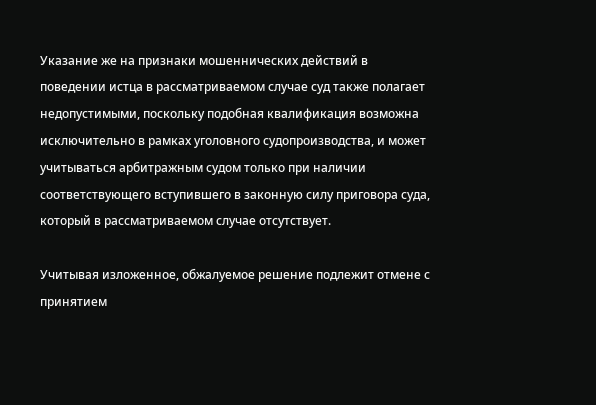Указание же на признаки мошеннических действий в поведении истца в рассматриваемом случае суд также полагает недопустимыми, поскольку подобная квалификация возможна исключительно в рамках уголовного судопроизводства, и может учитываться арбитражным судом только при наличии соответствующего вступившего в законную силу приговора суда, который в рассматриваемом случае отсутствует.

Учитывая изложенное, обжалуемое решение подлежит отмене с принятием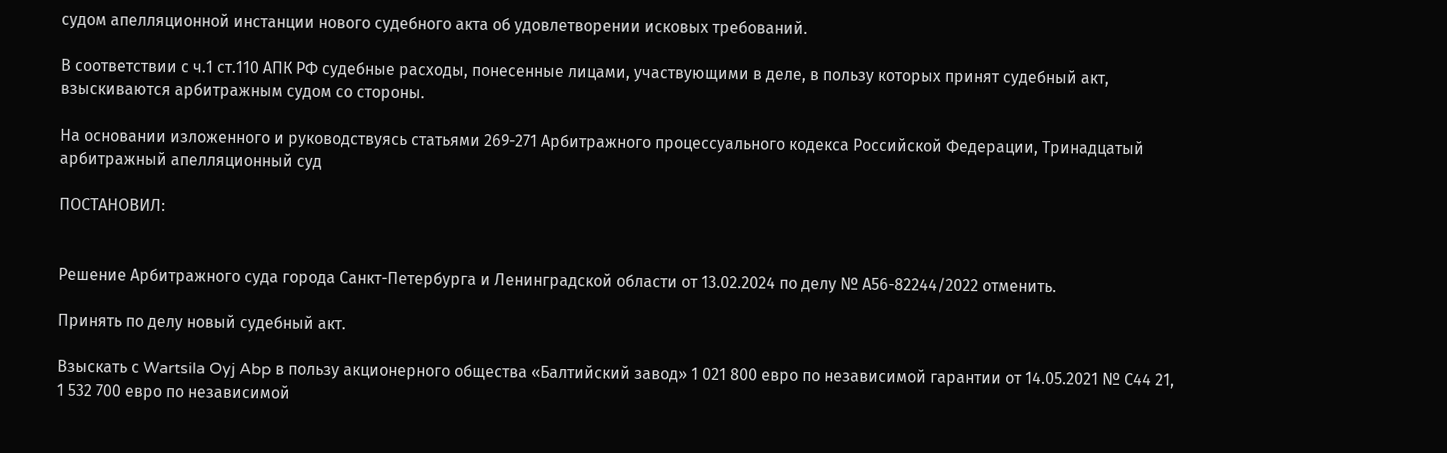судом апелляционной инстанции нового судебного акта об удовлетворении исковых требований.

В соответствии с ч.1 ст.110 АПК РФ судебные расходы, понесенные лицами, участвующими в деле, в пользу которых принят судебный акт, взыскиваются арбитражным судом со стороны.

На основании изложенного и руководствуясь статьями 269-271 Арбитражного процессуального кодекса Российской Федерации, Тринадцатый арбитражный апелляционный суд

ПОСТАНОВИЛ:


Решение Арбитражного суда города Санкт-Петербурга и Ленинградской области от 13.02.2024 по делу № А56-82244/2022 отменить.

Принять по делу новый судебный акт.

Взыскать с Wartsila Oyj Abp в пользу акционерного общества «Балтийский завод» 1 021 800 евро по независимой гарантии от 14.05.2021 № С44 21, 1 532 700 евро по независимой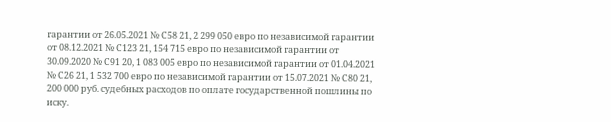гарантии от 26.05.2021 № С58 21, 2 299 050 евро по независимой гарантии от 08.12.2021 № С123 21, 154 715 евро по независимой гарантии от 30.09.2020 № С91 20, 1 083 005 евро по независимой гарантии от 01.04.2021 № С26 21, 1 532 700 евро по независимой гарантии от 15.07.2021 № С80 21, 200 000 руб. судебных расходов по оплате государственной пошлины по иску.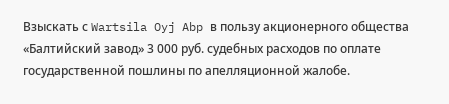Взыскать с Wartsila Oyj Abp в пользу акционерного общества «Балтийский завод» 3 000 руб. судебных расходов по оплате государственной пошлины по апелляционной жалобе.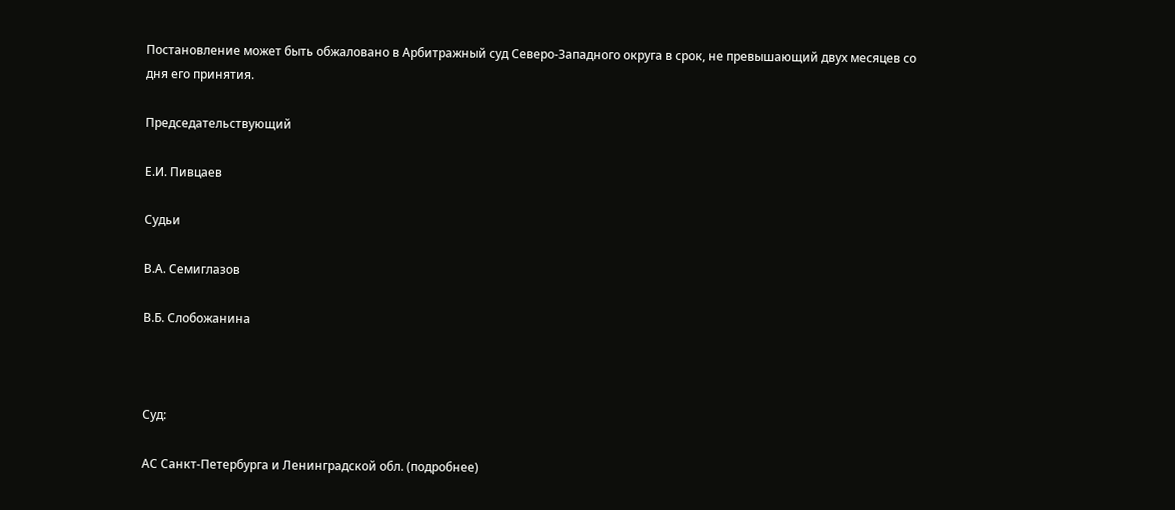Постановление может быть обжаловано в Арбитражный суд Северо-Западного округа в срок, не превышающий двух месяцев со дня его принятия.

Председательствующий

Е.И. Пивцаев

Судьи

В.А. Семиглазов

В.Б. Слобожанина



Суд:

АС Санкт-Петербурга и Ленинградской обл. (подробнее)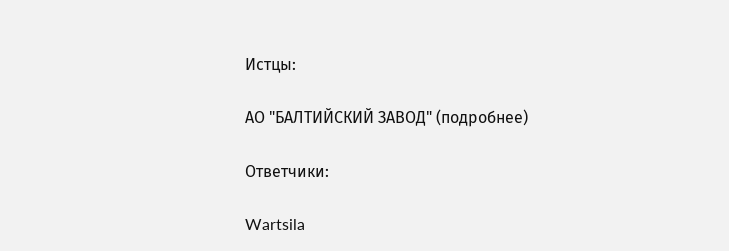Истцы:

АО "БАЛТИЙСКИЙ ЗАВОД" (подробнее)

Ответчики:

Wartsila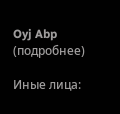Oyj Abp (подробнее)

Иные лица: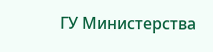ГУ Министерства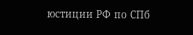юстиции РФ по СПб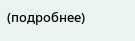(подробнее)